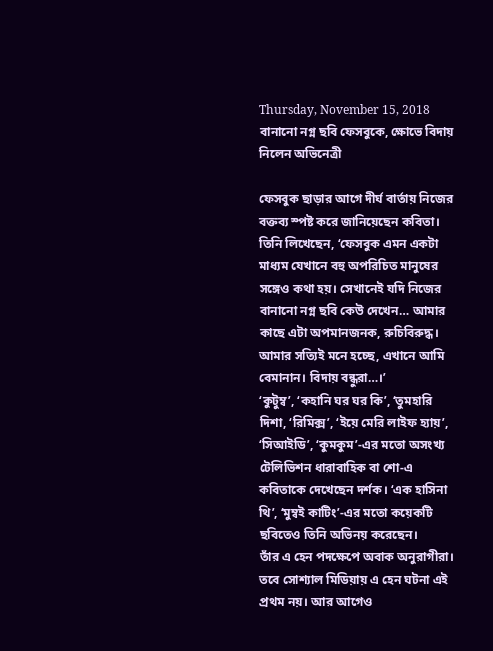Thursday, November 15, 2018
বানানো নগ্ন ছবি ফেসবুকে, ক্ষোভে বিদায় নিলেন অভিনেত্রী

ফেসবুক ছাড়ার আগে দীর্ঘ বার্তায় নিজের বক্তব্য স্পষ্ট করে জানিয়েছেন কবিতা। তিনি লিখেছেন, ‘ফেসবুক এমন একটা মাধ্যম যেখানে বহু অপরিচিত মানুষের সঙ্গেও কথা হয়। সেখানেই যদি নিজের বানানো নগ্ন ছবি কেউ দেখেন… আমার কাছে এটা অপমানজনক, রুচিবিরুদ্ধ। আমার সত্যিই মনে হচ্ছে, এখানে আমি বেমানান। বিদায় বন্ধুরা…।’
‘কুটুম্ব’, ‘কহানি ঘর ঘর কি’, ‘তুমহারি দিশা, ‘রিমিক্স’, ‘ইয়ে মেরি লাইফ হ্যায়’, ‘সিআইডি’, ‘কুমকুম’-এর মতো অসংখ্য টেলিভিশন ধারাবাহিক বা শো-এ কবিতাকে দেখেছেন দর্শক। ‘এক হাসিনা থি’, ‘মুম্বই কাটিং’-এর মতো কয়েকটি ছবিতেও তিনি অভিনয় করেছেন।
তাঁর এ হেন পদক্ষেপে অবাক অনুরাগীরা।
তবে সোশ্যাল মিডিয়ায় এ হেন ঘটনা এই প্রথম নয়। আর আগেও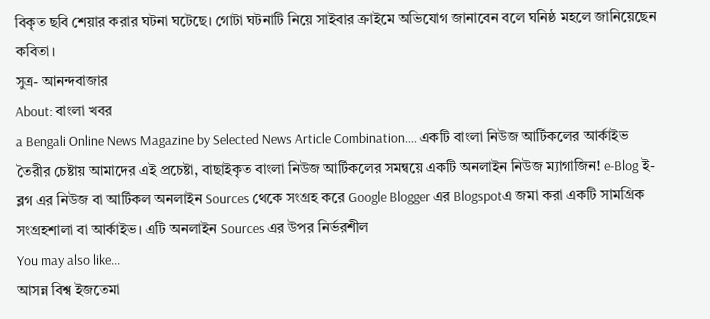বিকৃত ছবি শেয়ার করার ঘটনা ঘটেছে। গোটা ঘটনাটি নিয়ে সাইবার ক্রাইমে অভিযোগ জানাবেন বলে ঘনিষ্ঠ মহলে জানিয়েছেন কবিতা।
সুত্র- আনন্দবাজার
About: বাংলা খবর
a Bengali Online News Magazine by Selected News Article Combination.... একটি বাংলা নিউজ আর্টিকলের আর্কাইভ তৈরীর চেষ্টায় আমাদের এই প্রচেষ্টা, বাছাইকৃত বাংলা নিউজ আর্টিকলের সমন্বয়ে একটি অনলাইন নিউজ ম্যাগাজিন! e-Blog ই-ব্লগ এর নিউজ বা আর্টিকল অনলাইন Sources থেকে সংগ্রহ করে Google Blogger এর Blogspotএ জমা করা একটি সামগ্রিক সংগ্রহশালা বা আর্কাইভ। এটি অনলাইন Sources এর উপর নির্ভরশীল
You may also like...
আসন্ন বিশ্ব ইজতেমা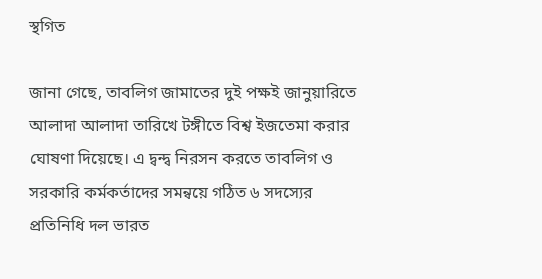স্থগিত

জানা গেছে, তাবলিগ জামাতের দুই পক্ষই জানুয়ারিতে আলাদা আলাদা তারিখে টঙ্গীতে বিশ্ব ইজতেমা করার ঘোষণা দিয়েছে। এ দ্বন্দ্ব নিরসন করতে তাবলিগ ও সরকারি কর্মকর্তাদের সমন্বয়ে গঠিত ৬ সদস্যের প্রতিনিধি দল ভারত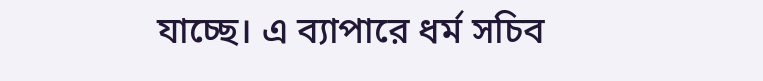যাচ্ছে। এ ব্যাপারে ধর্ম সচিব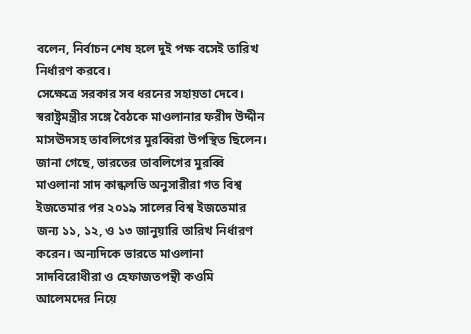বলেন, নির্বাচন শেষ হলে দুই পক্ষ বসেই তারিখ নির্ধারণ করবে।
সেক্ষেত্রে সরকার সব ধরনের সহায়তা দেবে। স্বরাষ্ট্রমন্ত্রীর সঙ্গে বৈঠকে মাওলানার ফরীদ উদ্দীন মাসঊদসহ তাবলিগের মুরব্বিরা উপস্থিত ছিলেন।
জানা গেছে, ভারতের তাবলিগের মুরব্বি মাওলানা সাদ কান্ধলভি অনুসারীরা গত বিশ্ব ইজতেমার পর ২০১৯ সালের বিশ্ব ইজতেমার জন্য ১১, ১২, ও ১৩ জানুয়ারি তারিখ নির্ধারণ করেন। অন্যদিকে ভারতে মাওলানা সাদবিরোধীরা ও হেফাজতপন্থী কওমি আলেমদের নিয়ে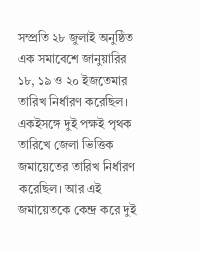সম্প্রতি ২৮ জুলাই অনুষ্ঠিত এক সমাবেশে জানুয়ারির ১৮, ১৯ ও ২০ ইজতেমার তারিখ নির্ধারণ করেছিল। একইসঙ্গে দুই পক্ষই পৃথক তারিখে জেলা ভিত্তিক জমায়েতের তারিখ নির্ধারণ করেছিল। আর এই জমায়েতকে কেন্দ্র করে দুই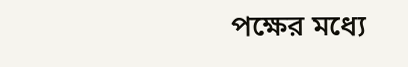পক্ষের মধ্যে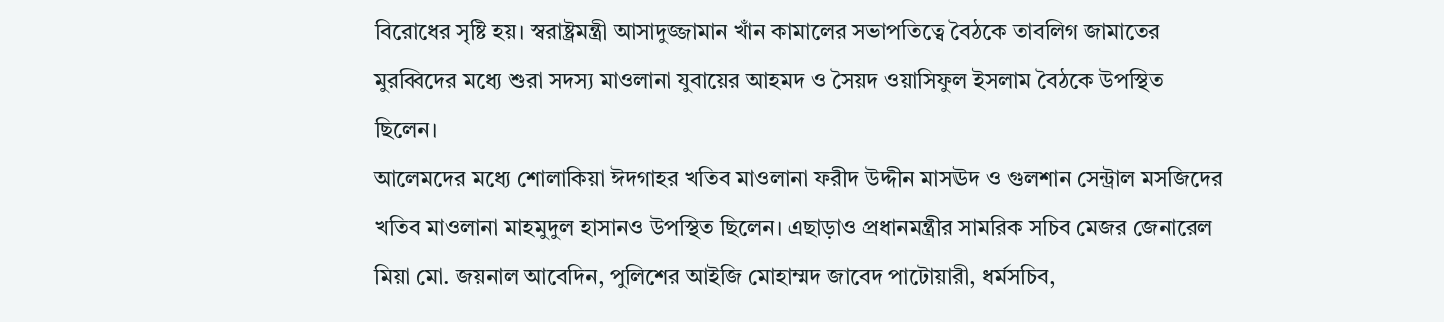বিরোধের সৃষ্টি হয়। স্বরাষ্ট্রমন্ত্রী আসাদুজ্জামান খাঁন কামালের সভাপতিত্বে বৈঠকে তাবলিগ জামাতের মুরব্বিদের মধ্যে শুরা সদস্য মাওলানা যুবায়ের আহমদ ও সৈয়দ ওয়াসিফুল ইসলাম বৈঠকে উপস্থিত ছিলেন।
আলেমদের মধ্যে শোলাকিয়া ঈদগাহর খতিব মাওলানা ফরীদ উদ্দীন মাসঊদ ও গুলশান সেন্ট্রাল মসজিদের খতিব মাওলানা মাহমুদুল হাসানও উপস্থিত ছিলেন। এছাড়াও প্রধানমন্ত্রীর সামরিক সচিব মেজর জেনারেল মিয়া মো. জয়নাল আবেদিন, পুলিশের আইজি মোহাম্মদ জাবেদ পাটোয়ারী, ধর্মসচিব,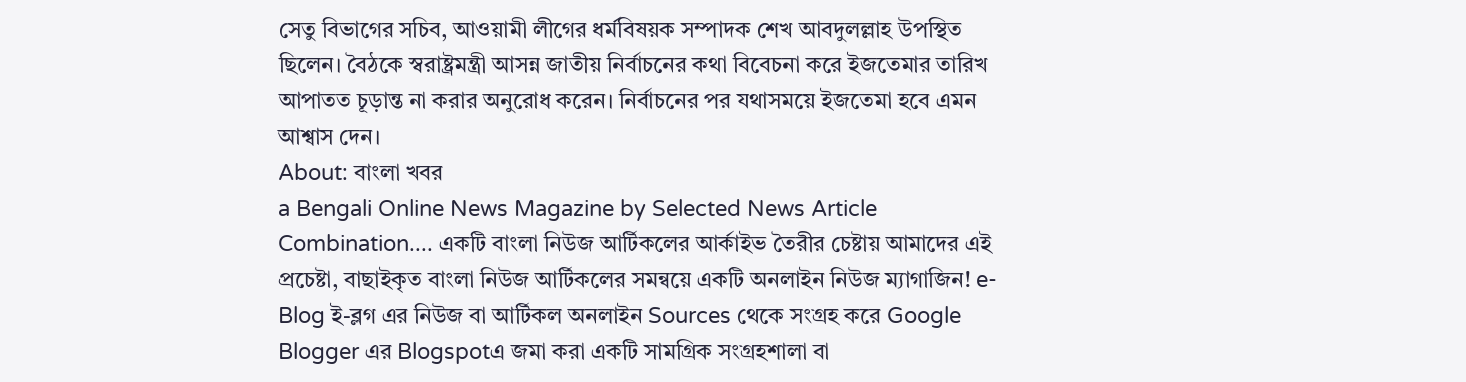সেতু বিভাগের সচিব, আওয়ামী লীগের ধর্মবিষয়ক সম্পাদক শেখ আবদুলল্লাহ উপস্থিত ছিলেন। বৈঠকে স্বরাষ্ট্রমন্ত্রী আসন্ন জাতীয় নির্বাচনের কথা বিবেচনা করে ইজতেমার তারিখ আপাতত চূড়ান্ত না করার অনুরোধ করেন। নির্বাচনের পর যথাসময়ে ইজতেমা হবে এমন আশ্বাস দেন।
About: বাংলা খবর
a Bengali Online News Magazine by Selected News Article Combination.... একটি বাংলা নিউজ আর্টিকলের আর্কাইভ তৈরীর চেষ্টায় আমাদের এই প্রচেষ্টা, বাছাইকৃত বাংলা নিউজ আর্টিকলের সমন্বয়ে একটি অনলাইন নিউজ ম্যাগাজিন! e-Blog ই-ব্লগ এর নিউজ বা আর্টিকল অনলাইন Sources থেকে সংগ্রহ করে Google Blogger এর Blogspotএ জমা করা একটি সামগ্রিক সংগ্রহশালা বা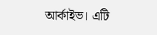আর্কাইভ। এটি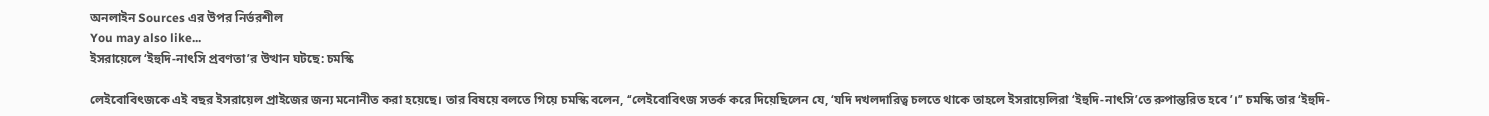অনলাইন Sources এর উপর নির্ভরশীল
You may also like...
ইসরায়েলে ‘ইহুদি-নাৎসি প্রবণতা’র উত্থান ঘটছে: চমস্কি

লেইবোবিৎজকে এই বছর ইসরায়েল প্রাইজের জন্য মনোনীত করা হয়েছে। তার বিষয়ে বলতে গিয়ে চমস্কি বলেন, ‘‘লেইবোবিৎজ সতর্ক করে দিয়েছিলেন যে, ‘যদি দখলদারিত্ব চলতে থাকে তাহলে ইসরায়েলিরা ‘ইহুদি-নাৎসি’তে রুপান্তরিত হবে’।’’ চমস্কি তার ‘ইহুদি-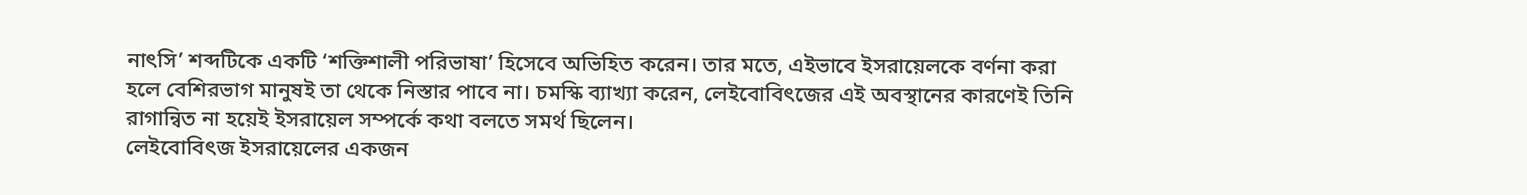নাৎসি’ শব্দটিকে একটি ‘শক্তিশালী পরিভাষা’ হিসেবে অভিহিত করেন। তার মতে, এইভাবে ইসরায়েলকে বর্ণনা করা হলে বেশিরভাগ মানুষই তা থেকে নিস্তার পাবে না। চমস্কি ব্যাখ্যা করেন, লেইবোবিৎজের এই অবস্থানের কারণেই তিনি রাগান্বিত না হয়েই ইসরায়েল সম্পর্কে কথা বলতে সমর্থ ছিলেন।
লেইবোবিৎজ ইসরায়েলের একজন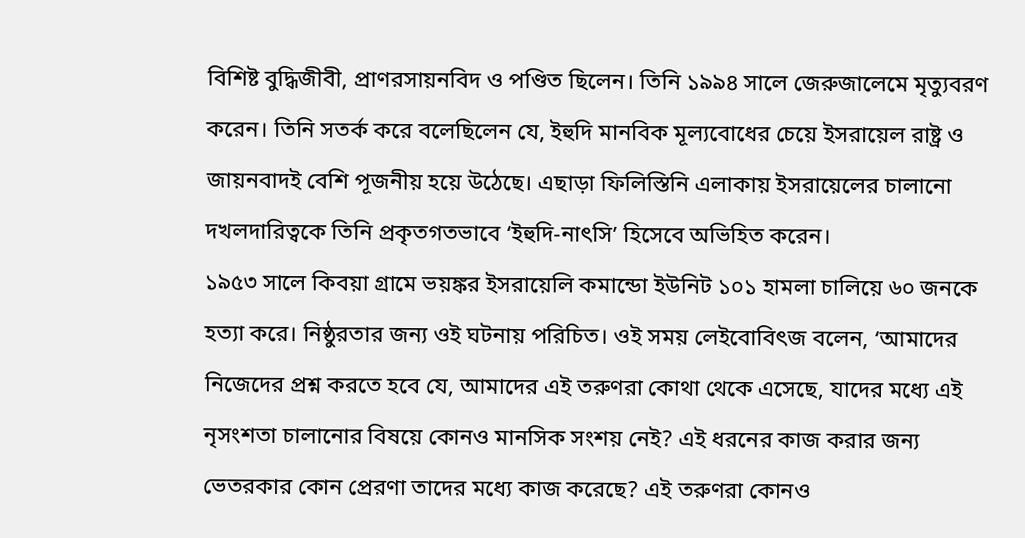বিশিষ্ট বুদ্ধিজীবী, প্রাণরসায়নবিদ ও পণ্ডিত ছিলেন। তিনি ১৯৯৪ সালে জেরুজালেমে মৃত্যুবরণ করেন। তিনি সতর্ক করে বলেছিলেন যে, ইহুদি মানবিক মূল্যবোধের চেয়ে ইসরায়েল রাষ্ট্র ও জায়নবাদই বেশি পূজনীয় হয়ে উঠেছে। এছাড়া ফিলিস্তিনি এলাকায় ইসরায়েলের চালানো দখলদারিত্বকে তিনি প্রকৃতগতভাবে ‘ইহুদি-নাৎসি’ হিসেবে অভিহিত করেন।
১৯৫৩ সালে কিবয়া গ্রামে ভয়ঙ্কর ইসরায়েলি কমান্ডো ইউনিট ১০১ হামলা চালিয়ে ৬০ জনকে হত্যা করে। নিষ্ঠুরতার জন্য ওই ঘটনায় পরিচিত। ওই সময় লেইবোবিৎজ বলেন, ‘আমাদের নিজেদের প্রশ্ন করতে হবে যে, আমাদের এই তরুণরা কোথা থেকে এসেছে, যাদের মধ্যে এই নৃসংশতা চালানোর বিষয়ে কোনও মানসিক সংশয় নেই? এই ধরনের কাজ করার জন্য ভেতরকার কোন প্রেরণা তাদের মধ্যে কাজ করেছে? এই তরুণরা কোনও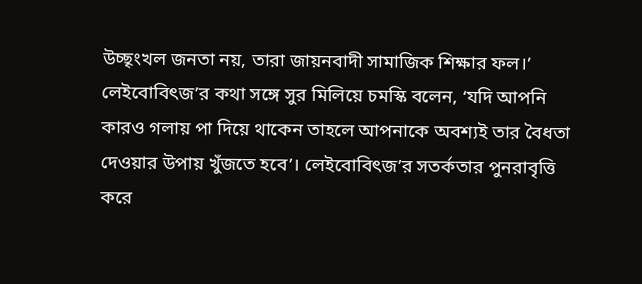উচ্ছৃংখল জনতা নয়, তারা জায়নবাদী সামাজিক শিক্ষার ফল।’
লেইবোবিৎজ’র কথা সঙ্গে সুর মিলিয়ে চমস্কি বলেন, ‘যদি আপনি কারও গলায় পা দিয়ে থাকেন তাহলে আপনাকে অবশ্যই তার বৈধতা দেওয়ার উপায় খুঁজতে হবে’। লেইবোবিৎজ’র সতর্কতার পুনরাবৃত্তি করে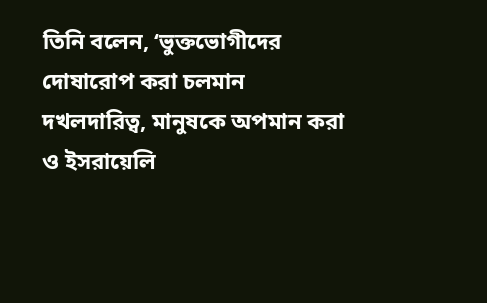তিনি বলেন, ‘ভুক্তভোগীদের দোষারোপ করা চলমান দখলদারিত্ব, মানুষকে অপমান করা ও ইসরায়েলি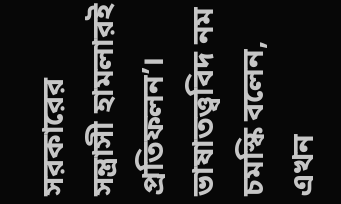সরকারের সন্ত্রাসী হামলারই প্রতিফলন’।
ভাষাতত্ত্ববিদ নম চমস্কি বলেন, এখন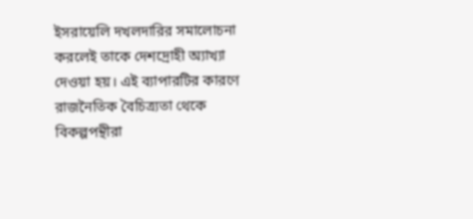ইসরায়েলি দখলদারির সমালোচনা করলেই তাকে দেশদ্রোহী অ্যাখ্যা দেওয়া হয়। এই ব্যাপারটির কারণে রাজনৈতিক বৈচিত্র্যতা থেকে বিকল্পপন্থীরা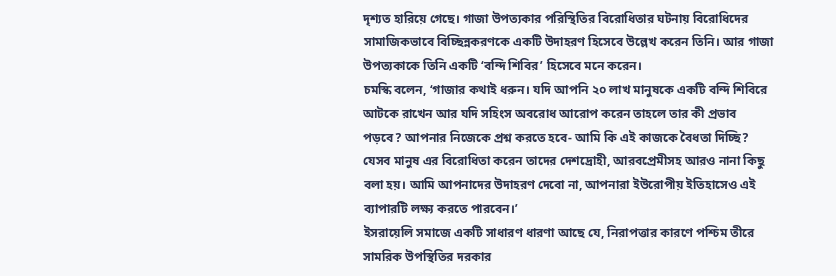দৃশ্যত হারিয়ে গেছে। গাজা উপত্যকার পরিস্থিতির বিরোধিতার ঘটনায় বিরোধিদের সামাজিকভাবে বিচ্ছিন্নকরণকে একটি উদাহরণ হিসেবে উল্লেখ করেন তিনি। আর গাজা উপত্যকাকে তিনি একটি ‘বন্দি শিবির’ হিসেবে মনে করেন।
চমস্কি বলেন, ‘গাজার কথাই ধরুন। যদি আপনি ২০ লাখ মানুষকে একটি বন্দি শিবিরে আটকে রাখেন আর যদি সহিংস অবরোধ আরোপ করেন তাহলে তার কী প্রভাব পড়বে? আপনার নিজেকে প্রশ্ন করতে হবে- আমি কি এই কাজকে বৈধতা দিচ্ছি? যেসব মানুষ এর বিরোধিতা করেন তাদের দেশদ্রোহী, আরবপ্রেমীসহ আরও নানা কিছু বলা হয়। আমি আপনাদের উদাহরণ দেবো না, আপনারা ইউরোপীয় ইতিহাসেও এই ব্যাপারটি লক্ষ্য করতে পারবেন।’
ইসরায়েলি সমাজে একটি সাধারণ ধারণা আছে যে, নিরাপত্তার কারণে পশ্চিম তীরে সামরিক উপস্থিতির দরকার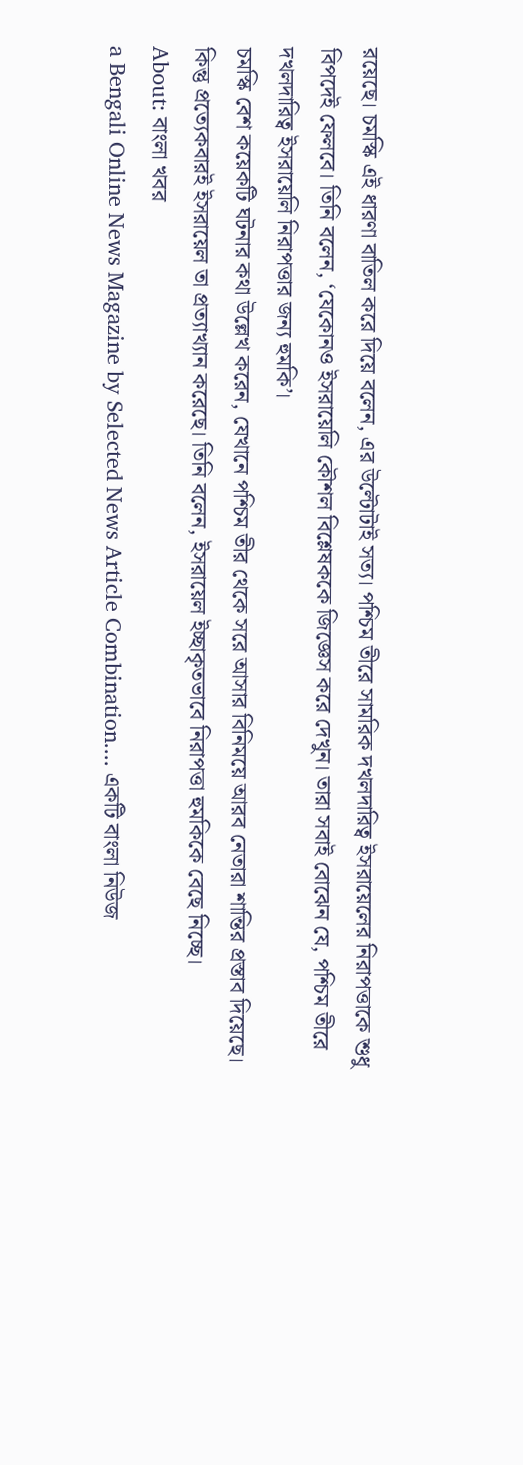রয়েছে। চমস্কি এই ধারণা বাতিল করে দিয়ে বলেন, এর উল্টোটাই সত্য। পশ্চিম তীরে সামরিক দখলদারিত্ব ইসরায়েলের নিরাপত্তাকে শুধু বিপদেই ফেলবে। তিনি বলেন, ‘যেকোনও ইসরায়েলি কৌশল বিশ্লেষককে জিজ্ঞেস করে দেখুন। তারা সবাই বোঝেন যে, পশ্চিম তীরে দখলদারিত্ব ইসরায়েলি নিরাপত্তার জন্য হুমকি’।
চমস্কি বেশ কয়েকটি ঘটনার কথা উল্লেখ করেন, যেখানে পশ্চিম তীর থেকে সরে আসার বিনিময়ে আরব নেতারা শান্তির প্রস্তাব দিয়েছে। কিন্তু প্রত্যেকবারই ইসরায়েল তা প্রত্যাখ্যান করেছে। তিনি বলেন, ইসরায়েল ইচ্ছাকৃতভাবে নিরাপত্তা হুমকিকে বেছে নিচ্ছে।
About: বাংলা খবর
a Bengali Online News Magazine by Selected News Article Combination.... একটি বাংলা নিউজ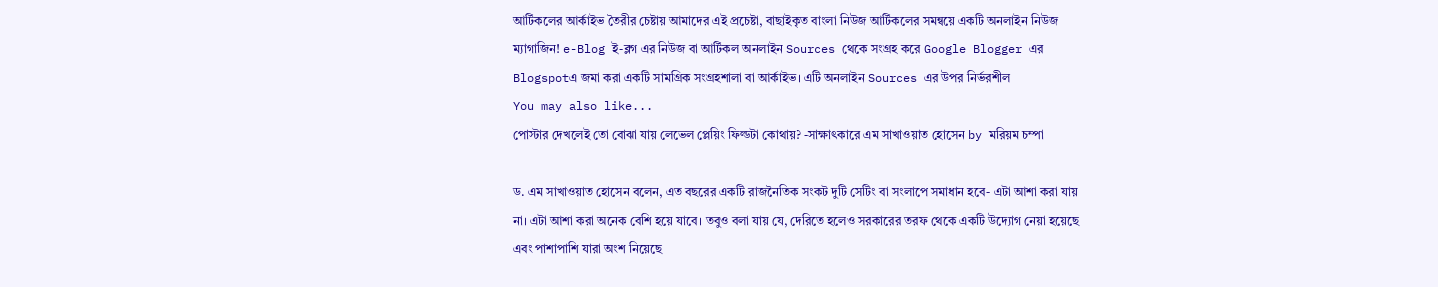আর্টিকলের আর্কাইভ তৈরীর চেষ্টায় আমাদের এই প্রচেষ্টা, বাছাইকৃত বাংলা নিউজ আর্টিকলের সমন্বয়ে একটি অনলাইন নিউজ ম্যাগাজিন! e-Blog ই-ব্লগ এর নিউজ বা আর্টিকল অনলাইন Sources থেকে সংগ্রহ করে Google Blogger এর Blogspotএ জমা করা একটি সামগ্রিক সংগ্রহশালা বা আর্কাইভ। এটি অনলাইন Sources এর উপর নির্ভরশীল
You may also like...
পোস্টার দেখলেই তো বোঝা যায় লেভেল প্লেয়িং ফিল্ডটা কোথায়? -সাক্ষাৎকারে এম সাখাওয়াত হোসেন by মরিয়ম চম্পা

ড. এম সাখাওয়াত হোসেন বলেন, এত বছরের একটি রাজনৈতিক সংকট দুটি সেটিং বা সংলাপে সমাধান হবে- এটা আশা করা যায় না। এটা আশা করা অনেক বেশি হয়ে যাবে। তবুও বলা যায় যে, দেরিতে হলেও সরকারের তরফ থেকে একটি উদ্যোগ নেয়া হয়েছে এবং পাশাপাশি যারা অংশ নিয়েছে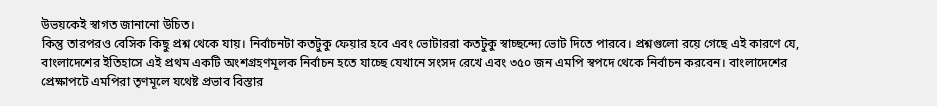উভয়কেই স্বাগত জানানো উচিত।
কিন্তু তারপরও বেসিক কিছু প্রশ্ন থেকে যায়। নির্বাচনটা কতটুকু ফেয়ার হবে এবং ভোটাররা কতটুকু স্বাচ্ছন্দ্যে ভোট দিতে পারবে। প্রশ্নগুলো রয়ে গেছে এই কারণে যে, বাংলাদেশের ইতিহাসে এই প্রথম একটি অংশগ্রহণমূলক নির্বাচন হতে যাচ্ছে যেখানে সংসদ রেখে এবং ৩৫০ জন এমপি স্বপদে থেকে নির্বাচন করবেন। বাংলাদেশের প্রেক্ষাপটে এমপিরা তৃণমূলে যথেষ্ট প্রভাব বিস্তার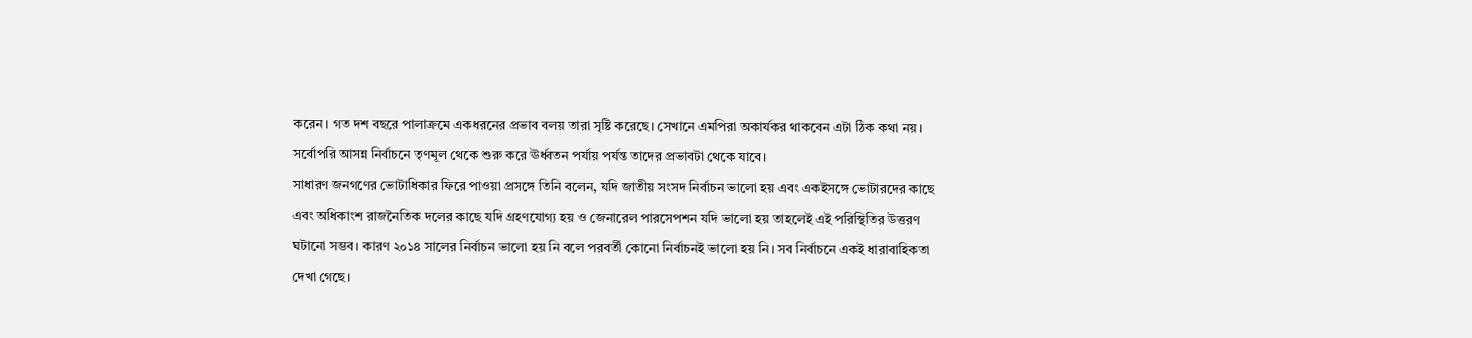করেন। গত দশ বছরে পালাক্রমে একধরনের প্রভাব বলয় তারা সৃষ্টি করেছে। সেখানে এমপিরা অকার্যকর থাকবেন এটা ঠিক কথা নয়। সর্বোপরি আসন্ন নির্বাচনে তৃণমূল থেকে শুরু করে ঊর্ধ্বতন পর্যায় পর্যন্ত তাদের প্রভাবটা থেকে যাবে।
সাধারণ জনগণের ভোটাধিকার ফিরে পাওয়া প্রসঙ্গে তিনি বলেন, যদি জাতীয় সংসদ নির্বাচন ভালো হয় এবং একইসঙ্গে ভোটারদের কাছে এবং অধিকাংশ রাজনৈতিক দলের কাছে যদি গ্রহণযোগ্য হয় ও জেনারেল পারসেপশন যদি ভালো হয় তাহলেই এই পরিস্থিতির উত্তরণ ঘটানো সম্ভব। কারণ ২০১৪ সালের নির্বাচন ভালো হয় নি বলে পরবর্তী কোনো নির্বাচনই ভালো হয় নি। সব নির্বাচনে একই ধারাবাহিকতা দেখা গেছে।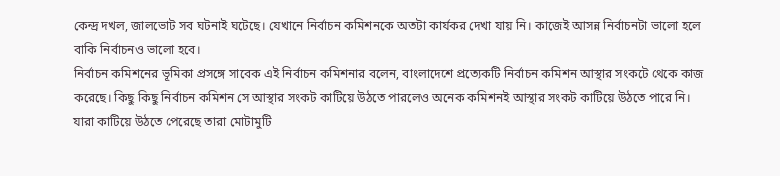কেন্দ্র দখল, জালভোট সব ঘটনাই ঘটেছে। যেখানে নির্বাচন কমিশনকে অতটা কার্যকর দেখা যায় নি। কাজেই আসন্ন নির্বাচনটা ভালো হলে বাকি নির্বাচনও ভালো হবে।
নির্বাচন কমিশনের ভূমিকা প্রসঙ্গে সাবেক এই নির্বাচন কমিশনার বলেন, বাংলাদেশে প্রত্যেকটি নির্বাচন কমিশন আস্থার সংকটে থেকে কাজ করেছে। কিছু কিছু নির্বাচন কমিশন সে আস্থার সংকট কাটিয়ে উঠতে পারলেও অনেক কমিশনই আস্থার সংকট কাটিয়ে উঠতে পারে নি। যারা কাটিয়ে উঠতে পেরেছে তারা মোটামুটি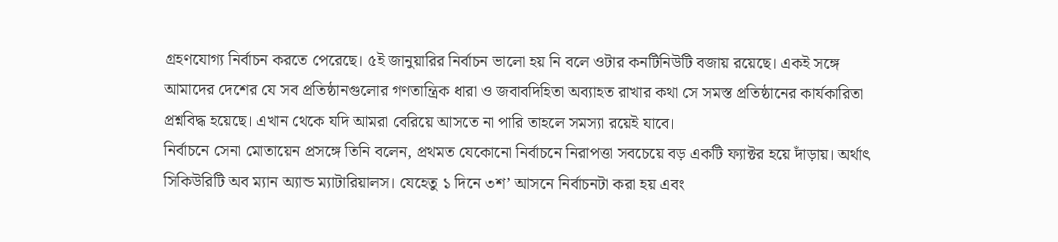গ্রহণযোগ্য নির্বাচন করতে পেরেছে। ৫ই জানুয়ারির নির্বাচন ভালো হয় নি বলে ওটার কনটিনিউটি বজায় রয়েছে। একই সঙ্গে আমাদের দেশের যে সব প্রতিষ্ঠানগুলোর গণতান্ত্রিক ধারা ও জবাবদিহিতা অব্যাহত রাখার কথা সে সমস্ত প্রতিষ্ঠানের কার্যকারিতা প্রশ্নবিদ্ধ হয়েছে। এখান থেকে যদি আমরা বেরিয়ে আসতে না পারি তাহলে সমস্যা রয়েই যাবে।
নির্বাচনে সেনা মোতায়েন প্রসঙ্গে তিনি বলেন, প্রথমত যেকোনো নির্বাচনে নিরাপত্তা সবচেয়ে বড় একটি ফ্যাক্টর হয়ে দাঁড়ায়। অর্থাৎ সিকিউরিটি অব ম্যান অ্যান্ড ম্যাটারিয়ালস। যেহেতু ১ দিনে ৩শ’ আসনে নির্বাচনটা করা হয় এবং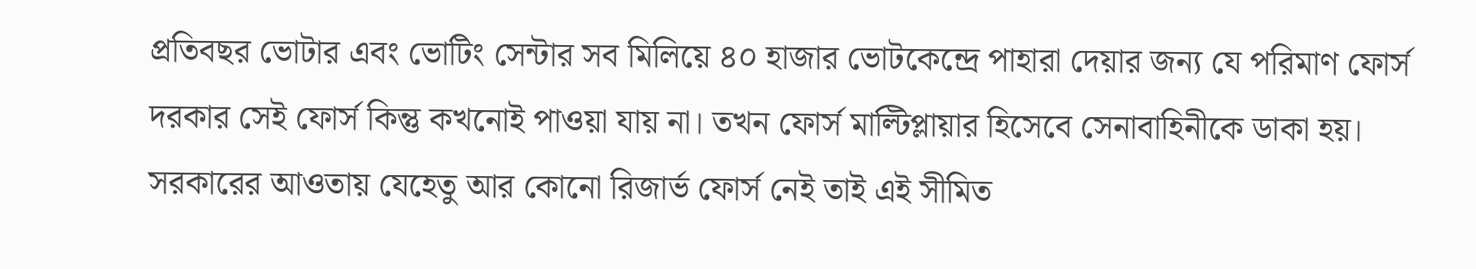প্রতিবছর ভোটার এবং ভোটিং সেন্টার সব মিলিয়ে ৪০ হাজার ভোটকেন্দ্রে পাহারা দেয়ার জন্য যে পরিমাণ ফোর্স দরকার সেই ফোর্স কিন্তু কখনোই পাওয়া যায় না। তখন ফোর্স মাল্টিপ্লায়ার হিসেবে সেনাবাহিনীকে ডাকা হয়। সরকারের আওতায় যেহেতু আর কোনো রিজার্ভ ফোর্স নেই তাই এই সীমিত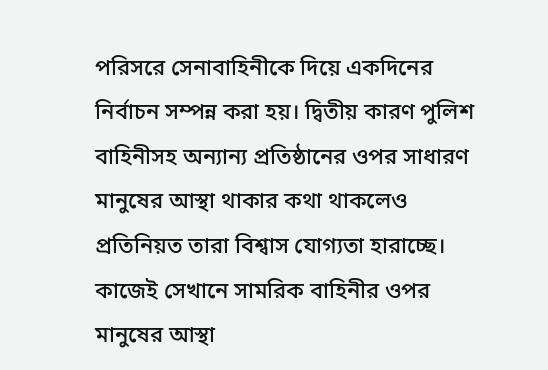পরিসরে সেনাবাহিনীকে দিয়ে একদিনের নির্বাচন সম্পন্ন করা হয়। দ্বিতীয় কারণ পুলিশ বাহিনীসহ অন্যান্য প্রতিষ্ঠানের ওপর সাধারণ মানুষের আস্থা থাকার কথা থাকলেও প্রতিনিয়ত তারা বিশ্বাস যোগ্যতা হারাচ্ছে। কাজেই সেখানে সামরিক বাহিনীর ওপর মানুষের আস্থা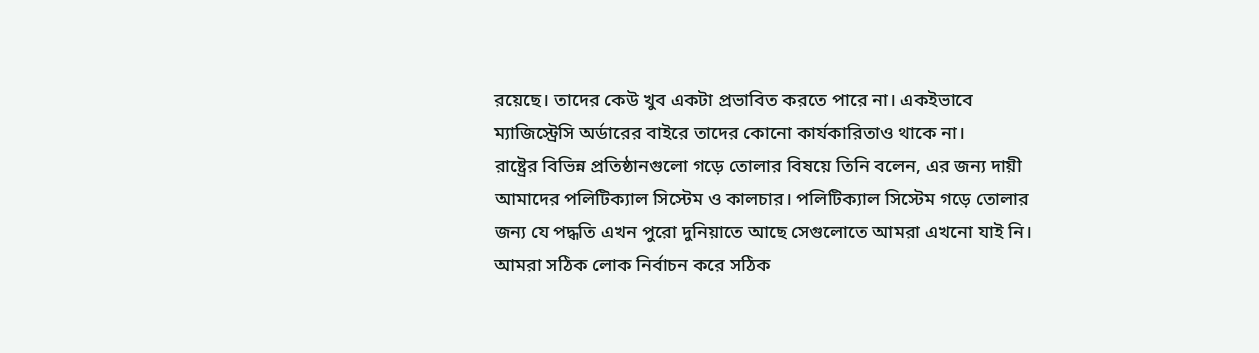রয়েছে। তাদের কেউ খুব একটা প্রভাবিত করতে পারে না। একইভাবে ম্যাজিস্ট্রেসি অর্ডারের বাইরে তাদের কোনো কার্যকারিতাও থাকে না।
রাষ্ট্রের বিভিন্ন প্রতিষ্ঠানগুলো গড়ে তোলার বিষয়ে তিনি বলেন, এর জন্য দায়ী আমাদের পলিটিক্যাল সিস্টেম ও কালচার। পলিটিক্যাল সিস্টেম গড়ে তোলার জন্য যে পদ্ধতি এখন পুরো দুনিয়াতে আছে সেগুলোতে আমরা এখনো যাই নি। আমরা সঠিক লোক নির্বাচন করে সঠিক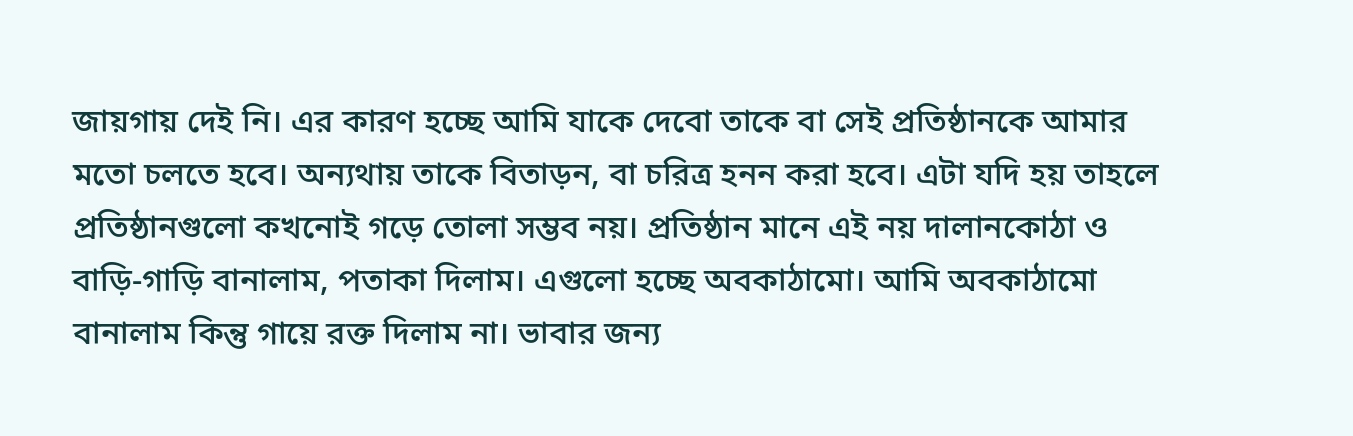জায়গায় দেই নি। এর কারণ হচ্ছে আমি যাকে দেবো তাকে বা সেই প্রতিষ্ঠানকে আমার মতো চলতে হবে। অন্যথায় তাকে বিতাড়ন, বা চরিত্র হনন করা হবে। এটা যদি হয় তাহলে প্রতিষ্ঠানগুলো কখনোই গড়ে তোলা সম্ভব নয়। প্রতিষ্ঠান মানে এই নয় দালানকোঠা ও বাড়ি-গাড়ি বানালাম, পতাকা দিলাম। এগুলো হচ্ছে অবকাঠামো। আমি অবকাঠামো বানালাম কিন্তু গায়ে রক্ত দিলাম না। ভাবার জন্য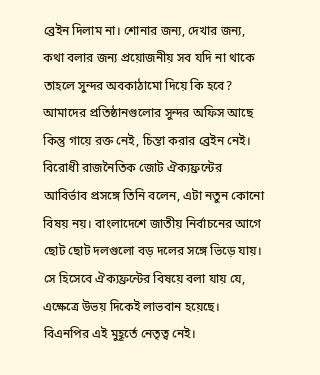ব্রেইন দিলাম না। শোনার জন্য, দেখার জন্য, কথা বলার জন্য প্রয়োজনীয় সব যদি না থাকে তাহলে সুন্দর অবকাঠামো দিয়ে কি হবে? আমাদের প্রতিষ্ঠানগুলোর সুন্দর অফিস আছে কিন্তু গায়ে রক্ত নেই, চিন্তা করার ব্রেইন নেই।
বিরোধী রাজনৈতিক জোট ঐক্যফ্রন্টের আবির্ভাব প্রসঙ্গে তিনি বলেন, এটা নতুন কোনো বিষয় নয়। বাংলাদেশে জাতীয় নির্বাচনের আগে ছোট ছোট দলগুলো বড় দলের সঙ্গে ভিড়ে যায়। সে হিসেবে ঐক্যফ্রন্টের বিষয়ে বলা যায় যে, এক্ষেত্রে উভয় দিকেই লাভবান হয়েছে। বিএনপির এই মুহূর্তে নেতৃত্ব নেই।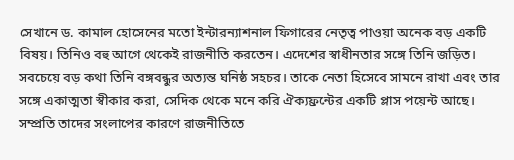সেখানে ড. কামাল হোসেনের মতো ইন্টারন্যাশনাল ফিগারের নেতৃত্ব পাওয়া অনেক বড় একটি বিষয়। তিনিও বহু আগে থেকেই রাজনীতি করতেন। এদেশের স্বাধীনতার সঙ্গে তিনি জড়িত। সবচেয়ে বড় কথা তিনি বঙ্গবন্ধুর অত্যন্ত ঘনিষ্ঠ সহচর। তাকে নেতা হিসেবে সামনে রাখা এবং তার সঙ্গে একাত্মতা স্বীকার করা, সেদিক থেকে মনে করি ঐক্যফ্রন্টের একটি প্লাস পয়েন্ট আছে। সম্প্রতি তাদের সংলাপের কারণে রাজনীতিতে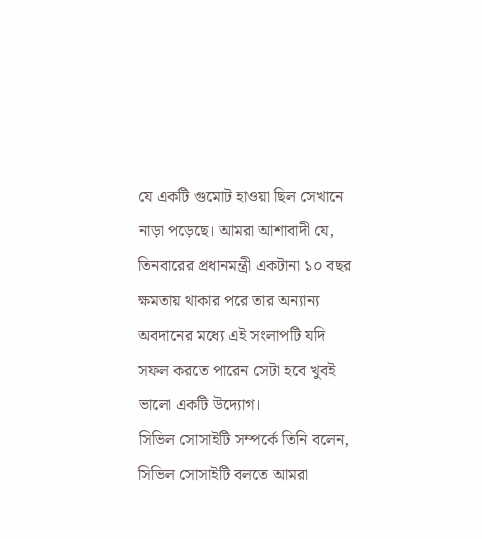যে একটি গুমোট হাওয়া ছিল সেখানে নাড়া পড়েছে। আমরা আশাবাদী যে, তিনবারের প্রধানমন্ত্রী একটানা ১০ বছর ক্ষমতায় থাকার পরে তার অন্যান্য অবদানের মধ্যে এই সংলাপটি যদি সফল করতে পারেন সেটা হবে খুবই ভালো একটি উদ্যোগ।
সিভিল সোসাইটি সম্পর্কে তিনি বলেন, সিভিল সোসাইটি বলতে আমরা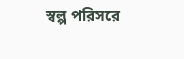স্বল্প পরিসরে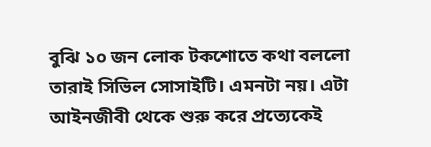বুঝি ১০ জন লোক টকশোতে কথা বললো তারাই সিভিল সোসাইটি। এমনটা নয়। এটা আইনজীবী থেকে শুরু করে প্রত্যেকেই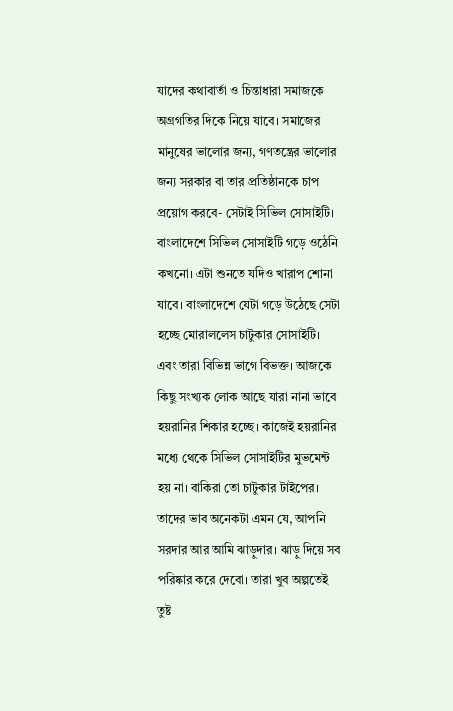যাদের কথাবার্তা ও চিন্তাধারা সমাজকে অগ্রগতির দিকে নিয়ে যাবে। সমাজের মানুষের ভালোর জন্য, গণতন্ত্রের ভালোর জন্য সরকার বা তার প্রতিষ্ঠানকে চাপ প্রয়োগ করবে- সেটাই সিভিল সোসাইটি। বাংলাদেশে সিভিল সোসাইটি গড়ে ওঠেনি কখনো। এটা শুনতে যদিও খারাপ শোনা যাবে। বাংলাদেশে যেটা গড়ে উঠেছে সেটা হচ্ছে মোরাললেস চাটুকার সোসাইটি। এবং তারা বিভিন্ন ভাগে বিভক্ত। আজকে কিছু সংখ্যক লোক আছে যারা নানা ভাবে হয়রানির শিকার হচ্ছে। কাজেই হয়রানির মধ্যে থেকে সিভিল সোসাইটির মুভমেন্ট হয় না। বাকিরা তো চাটুকার টাইপের। তাদের ভাব অনেকটা এমন যে, আপনি সরদার আর আমি ঝাড়ুদার। ঝাড়ু দিয়ে সব পরিষ্কার করে দেবো। তারা খুব অল্পতেই তুষ্ট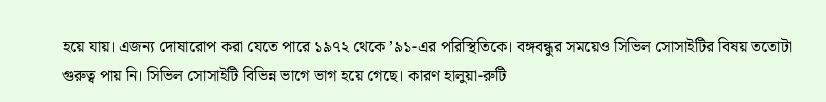হয়ে যায়। এজন্য দোষারোপ করা যেতে পারে ১৯৭২ থেকে ’৯১-এর পরিস্থিতিকে। বঙ্গবন্ধুর সময়েও সিভিল সোসাইটির বিষয় ততোটা গুরুত্ব পায় নি। সিভিল সোসাইটি বিভিন্ন ভাগে ভাগ হয়ে গেছে। কারণ হালুয়া-রুটি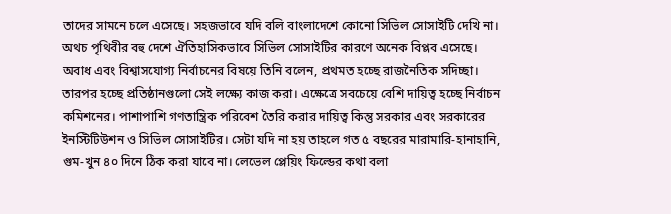তাদের সামনে চলে এসেছে। সহজভাবে যদি বলি বাংলাদেশে কোনো সিভিল সোসাইটি দেখি না। অথচ পৃথিবীর বহু দেশে ঐতিহাসিকভাবে সিভিল সোসাইটির কারণে অনেক বিপ্লব এসেছে।
অবাধ এবং বিশ্বাসযোগ্য নির্বাচনের বিষয়ে তিনি বলেন, প্রথমত হচ্ছে রাজনৈতিক সদিচ্ছা। তারপর হচ্ছে প্রতিষ্ঠানগুলো সেই লক্ষ্যে কাজ করা। এক্ষেত্রে সবচেয়ে বেশি দায়িত্ব হচ্ছে নির্বাচন কমিশনের। পাশাপাশি গণতান্ত্রিক পরিবেশ তৈরি করার দায়িত্ব কিন্তু সরকার এবং সরকারের ইনস্টিটিউশন ও সিভিল সোসাইটির। সেটা যদি না হয় তাহলে গত ৫ বছরের মারামারি-হানাহানি, গুম-খুন ৪০ দিনে ঠিক করা যাবে না। লেভেল প্লেয়িং ফিল্ডের কথা বলা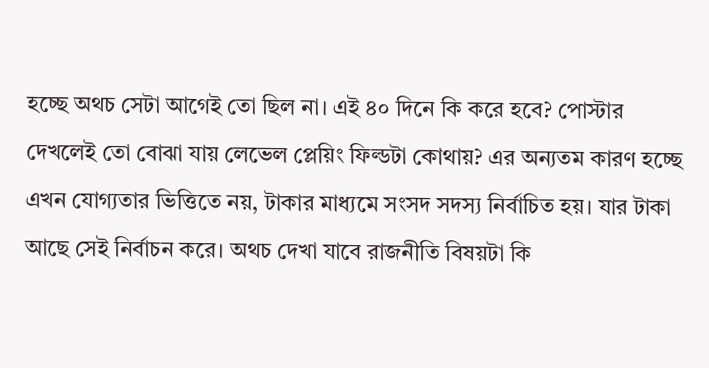হচ্ছে অথচ সেটা আগেই তো ছিল না। এই ৪০ দিনে কি করে হবে? পোস্টার দেখলেই তো বোঝা যায় লেভেল প্লেয়িং ফিল্ডটা কোথায়? এর অন্যতম কারণ হচ্ছে এখন যোগ্যতার ভিত্তিতে নয়, টাকার মাধ্যমে সংসদ সদস্য নির্বাচিত হয়। যার টাকা আছে সেই নির্বাচন করে। অথচ দেখা যাবে রাজনীতি বিষয়টা কি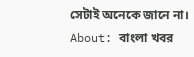সেটাই অনেকে জানে না।
About: বাংলা খবর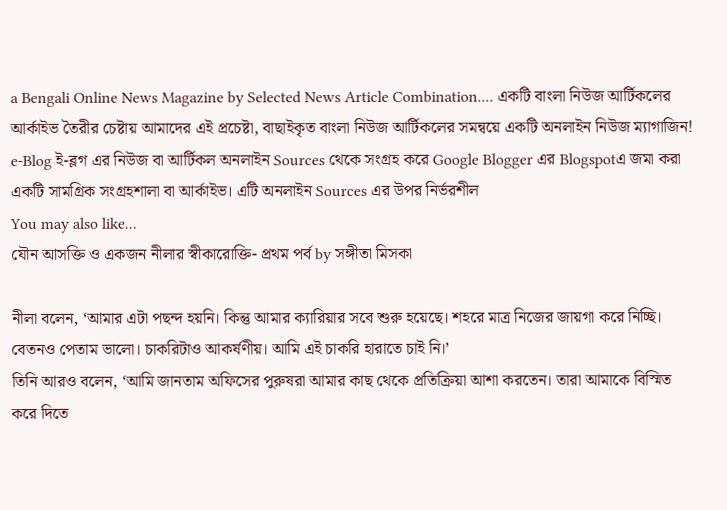a Bengali Online News Magazine by Selected News Article Combination.... একটি বাংলা নিউজ আর্টিকলের আর্কাইভ তৈরীর চেষ্টায় আমাদের এই প্রচেষ্টা, বাছাইকৃত বাংলা নিউজ আর্টিকলের সমন্বয়ে একটি অনলাইন নিউজ ম্যাগাজিন! e-Blog ই-ব্লগ এর নিউজ বা আর্টিকল অনলাইন Sources থেকে সংগ্রহ করে Google Blogger এর Blogspotএ জমা করা একটি সামগ্রিক সংগ্রহশালা বা আর্কাইভ। এটি অনলাইন Sources এর উপর নির্ভরশীল
You may also like...
যৌন আসক্তি ও একজন নীলার স্বীকারোক্তি- প্রথম পর্ব by সঙ্গীতা মিসকা

নীলা বলেন, ‘আমার এটা পছন্দ হয়নি। কিন্তু আমার ক্যারিয়ার সবে শুরু হয়েছে। শহরে মাত্র নিজের জায়গা করে নিচ্ছি।
বেতনও পেতাম ভালো। চাকরিটাও আকর্ষণীয়। আমি এই চাকরি হারাতে চাই নি।’
তিনি আরও বলেন, ‘আমি জানতাম অফিসের পুরুষরা আমার কাছ থেকে প্রতিক্রিয়া আশা করতেন। তারা আমাকে বিস্মিত করে দিতে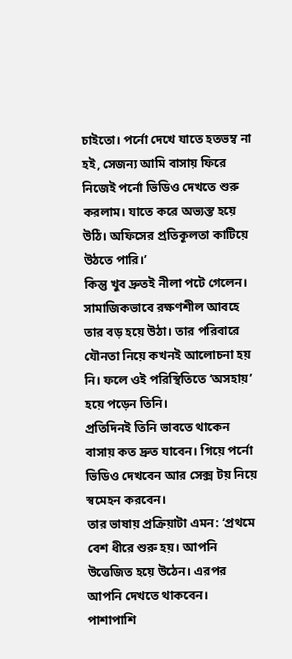চাইতো। পর্নো দেখে যাতে হতভম্ব না হই, সেজন্য আমি বাসায় ফিরে নিজেই পর্নো ভিডিও দেখতে শুরু করলাম। যাতে করে অভ্যস্ত হয়ে উঠি। অফিসের প্রতিকূলতা কাটিয়ে উঠতে পারি।’
কিন্তু খুব দ্রুতই নীলা পটে গেলেন। সামাজিকভাবে রক্ষণশীল আবহে তার বড় হয়ে উঠা। তার পরিবারে যৌনতা নিয়ে কখনই আলোচনা হয় নি। ফলে ওই পরিস্থিতিতে ‘অসহায়’ হয়ে পড়েন তিনি।
প্রতিদিনই তিনি ভাবতে থাকেন বাসায় কত দ্রুত যাবেন। গিয়ে পর্নো ভিডিও দেখবেন আর সেক্স টয় নিয়ে স্বমেহন করবেন।
তার ভাষায় প্রক্রিয়াটা এমন: ‘প্রথমে বেশ ধীরে শুরু হয়। আপনি উত্তেজিত হয়ে উঠেন। এরপর আপনি দেখতে থাকবেন। পাশাপাশি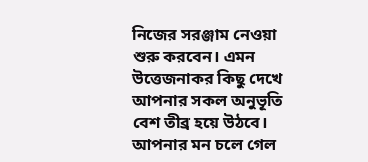নিজের সরঞ্জাম নেওয়া শুরু করবেন। এমন উত্তেজনাকর কিছু দেখে আপনার সকল অনুভূতি বেশ তীব্র হয়ে উঠবে। আপনার মন চলে গেল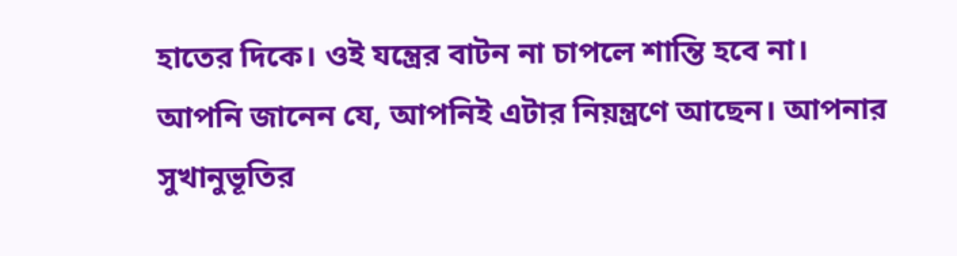হাতের দিকে। ওই যন্ত্রের বাটন না চাপলে শান্তি হবে না। আপনি জানেন যে, আপনিই এটার নিয়ন্ত্রণে আছেন। আপনার সুখানুভূতির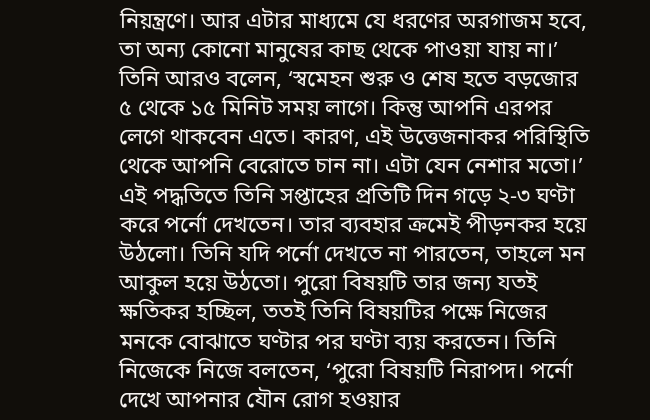নিয়ন্ত্রণে। আর এটার মাধ্যমে যে ধরণের অরগাজম হবে, তা অন্য কোনো মানুষের কাছ থেকে পাওয়া যায় না।’
তিনি আরও বলেন, ‘স্বমেহন শুরু ও শেষ হতে বড়জোর ৫ থেকে ১৫ মিনিট সময় লাগে। কিন্তু আপনি এরপর লেগে থাকবেন এতে। কারণ, এই উত্তেজনাকর পরিস্থিতি থেকে আপনি বেরোতে চান না। এটা যেন নেশার মতো।’
এই পদ্ধতিতে তিনি সপ্তাহের প্রতিটি দিন গড়ে ২-৩ ঘণ্টা করে পর্নো দেখতেন। তার ব্যবহার ক্রমেই পীড়নকর হয়ে উঠলো। তিনি যদি পর্নো দেখতে না পারতেন, তাহলে মন আকুল হয়ে উঠতো। পুরো বিষয়টি তার জন্য যতই ক্ষতিকর হচ্ছিল, ততই তিনি বিষয়টির পক্ষে নিজের মনকে বোঝাতে ঘণ্টার পর ঘণ্টা ব্যয় করতেন। তিনি নিজেকে নিজে বলতেন, ‘পুরো বিষয়টি নিরাপদ। পর্নো দেখে আপনার যৌন রোগ হওয়ার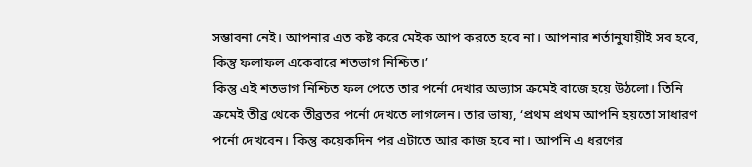সম্ভাবনা নেই। আপনার এত কষ্ট করে মেইক আপ করতে হবে না। আপনার শর্তানুযায়ীই সব হবে, কিন্তু ফলাফল একেবারে শতভাগ নিশ্চিত।’
কিন্তু এই শতভাগ নিশ্চিত ফল পেতে তার পর্নো দেখার অভ্যাস ক্রমেই বাজে হয়ে উঠলো। তিনি ক্রমেই তীব্র থেকে তীব্রতর পর্নো দেখতে লাগলেন। তার ভাষ্য, ‘প্রথম প্রথম আপনি হয়তো সাধারণ পর্নো দেখবেন। কিন্তু কয়েকদিন পর এটাতে আর কাজ হবে না। আপনি এ ধরণের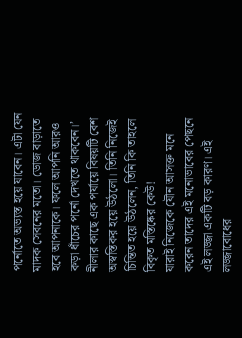পর্নোতে অভ্যস্ত হয়ে যাবেন। এটা যেন মাদক সেবনের মতো। ডোজ বাড়াতে হবে আপনাকে। ফলে আপনি আরও কড়া ধাঁচের পর্নো দেখতে থাকবেন।’
নীলার কাছে এক পর্যায়ে বিষয়টি বেশ অস্বস্তিকর হয়ে উঠলো। তিনি নিজেই চিন্তিত হয়ে উঠলেন, তিনি কি তাহলে বিকৃত মস্তিষ্কের কেউ!
যারাই নিজেকে যৌন আসক্ত মনে করেন তাদের এই মনোভাবের পেছনে এই লজ্জা একটি বড় কারণ। এই লজ্জাবোধের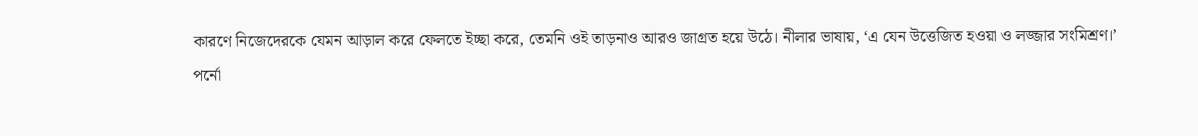কারণে নিজেদেরকে যেমন আড়াল করে ফেলতে ইচ্ছা করে, তেমনি ওই তাড়নাও আরও জাগ্রত হয়ে উঠে। নীলার ভাষায়, ‘এ যেন উত্তেজিত হওয়া ও লজ্জার সংমিশ্রণ।’
পর্নো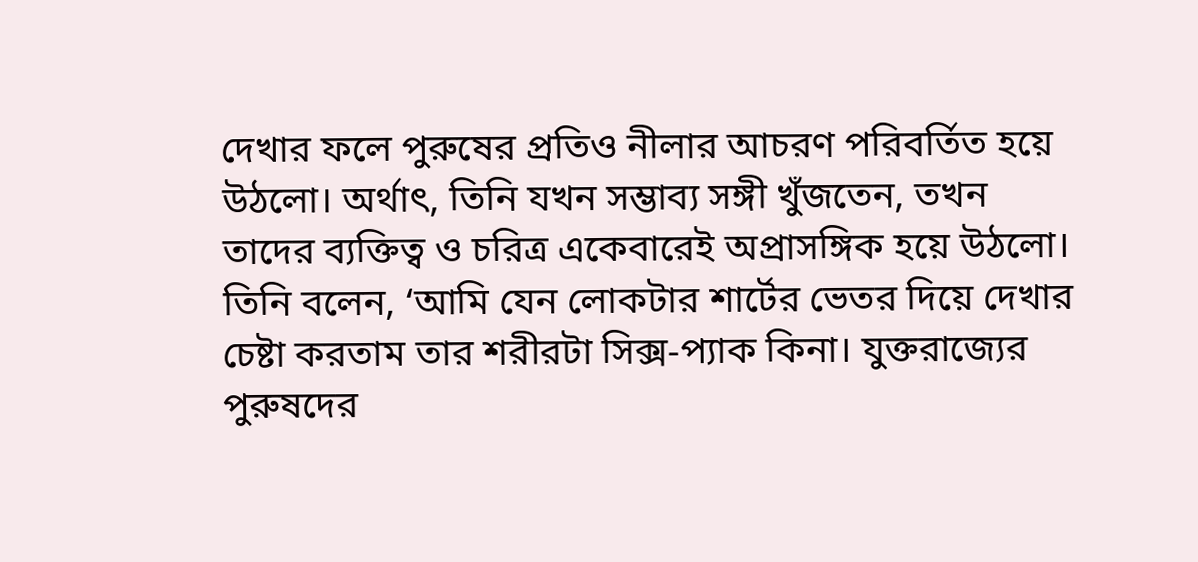দেখার ফলে পুরুষের প্রতিও নীলার আচরণ পরিবর্তিত হয়ে উঠলো। অর্থাৎ, তিনি যখন সম্ভাব্য সঙ্গী খুঁজতেন, তখন তাদের ব্যক্তিত্ব ও চরিত্র একেবারেই অপ্রাসঙ্গিক হয়ে উঠলো। তিনি বলেন, ‘আমি যেন লোকটার শার্টের ভেতর দিয়ে দেখার চেষ্টা করতাম তার শরীরটা সিক্স-প্যাক কিনা। যুক্তরাজ্যের পুরুষদের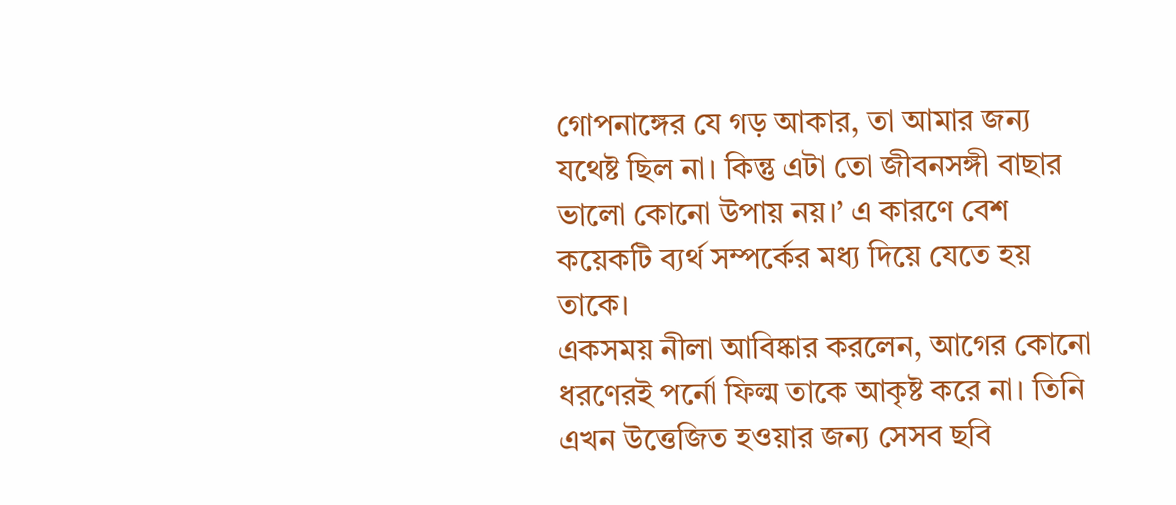গোপনাঙ্গের যে গড় আকার, তা আমার জন্য যথেষ্ট ছিল না। কিন্তু এটা তো জীবনসঙ্গী বাছার ভালো কোনো উপায় নয়।’ এ কারণে বেশ কয়েকটি ব্যর্থ সম্পর্কের মধ্য দিয়ে যেতে হয় তাকে।
একসময় নীলা আবিষ্কার করলেন, আগের কোনো ধরণেরই পর্নো ফিল্ম তাকে আকৃষ্ট করে না। তিনি এখন উত্তেজিত হওয়ার জন্য সেসব ছবি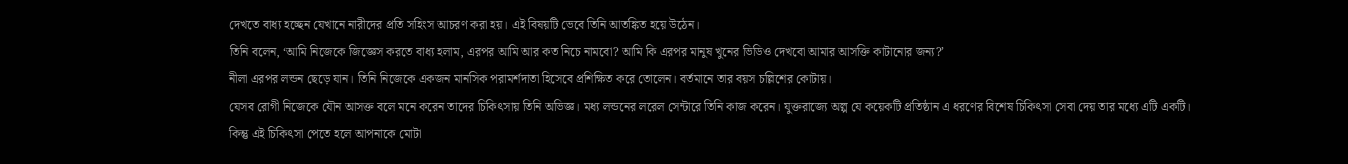দেখতে বাধ্য হচ্ছেন যেখানে নারীদের প্রতি সহিংস আচরণ করা হয়। এই বিষয়টি ভেবে তিনি আতঙ্কিত হয়ে উঠেন।
তিনি বলেন, ‘আমি নিজেকে জিজ্ঞেস করতে বাধ্য হলাম, এরপর আমি আর কত নিচে নামবো? আমি কি এরপর মানুষ খুনের ভিডিও দেখবো আমার আসক্তি কাটানোর জন্য?’
নীলা এরপর লন্ডন ছেড়ে যান। তিনি নিজেকে একজন মানসিক পরামর্শদাতা হিসেবে প্রশিক্ষিত করে তোলেন। বর্তমানে তার বয়স চল্লিশের কোটায়।
যেসব রোগী নিজেকে যৌন আসক্ত বলে মনে করেন তাদের চিকিৎসায় তিনি অভিজ্ঞ। মধ্য লন্ডনের লরেল সেন্টারে তিনি কাজ করেন। যুক্তরাজ্যে অল্প যে কয়েকটি প্রতিষ্ঠান এ ধরণের বিশেষ চিকিৎসা সেবা দেয় তার মধ্যে এটি একটি।
কিন্তু এই চিকিৎসা পেতে হলে আপনাকে মোটা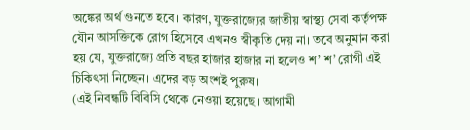অঙ্কের অর্থ গুনতে হবে। কারণ, যুক্তরাজ্যের জাতীয় স্বাস্থ্য সেবা কর্তৃপক্ষ যৌন আসক্তিকে রোগ হিসেবে এখনও স্বীকৃতি দেয় না। তবে অনুমান করা হয় যে, যুক্তরাজ্যে প্রতি বছর হাজার হাজার না হলেও শ’ শ’ রোগী এই চিকিৎসা নিচ্ছেন। এদের বড় অংশই পুরুষ।
(এই নিবন্ধটি বিবিসি থেকে নেওয়া হয়েছে। আগামী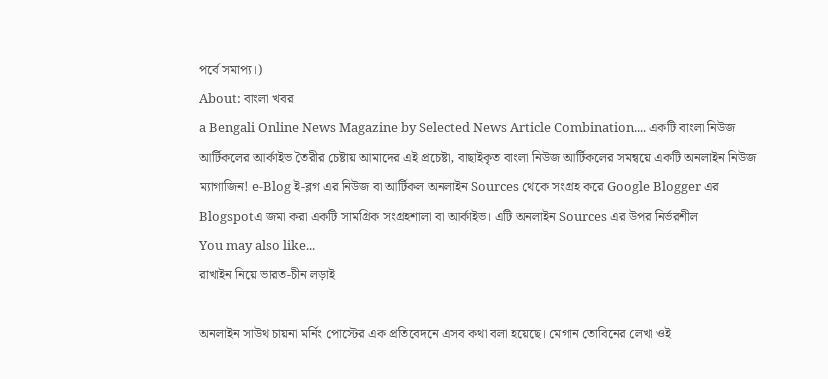পর্বে সমাপ্য।)
About: বাংলা খবর
a Bengali Online News Magazine by Selected News Article Combination.... একটি বাংলা নিউজ আর্টিকলের আর্কাইভ তৈরীর চেষ্টায় আমাদের এই প্রচেষ্টা, বাছাইকৃত বাংলা নিউজ আর্টিকলের সমন্বয়ে একটি অনলাইন নিউজ ম্যাগাজিন! e-Blog ই-ব্লগ এর নিউজ বা আর্টিকল অনলাইন Sources থেকে সংগ্রহ করে Google Blogger এর Blogspotএ জমা করা একটি সামগ্রিক সংগ্রহশালা বা আর্কাইভ। এটি অনলাইন Sources এর উপর নির্ভরশীল
You may also like...
রাখাইন নিয়ে ভারত-চীন লড়াই

অনলাইন সাউথ চায়না মর্নিং পোস্টের এক প্রতিবেদনে এসব কথা বলা হয়েছে। মেগান তোবিনের লেখা ওই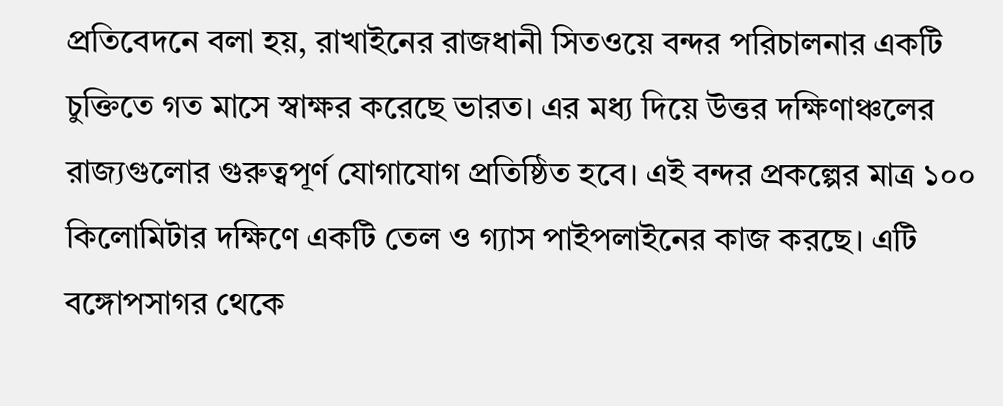প্রতিবেদনে বলা হয়, রাখাইনের রাজধানী সিতওয়ে বন্দর পরিচালনার একটি চুক্তিতে গত মাসে স্বাক্ষর করেছে ভারত। এর মধ্য দিয়ে উত্তর দক্ষিণাঞ্চলের রাজ্যগুলোর গুরুত্বপূর্ণ যোগাযোগ প্রতিষ্ঠিত হবে। এই বন্দর প্রকল্পের মাত্র ১০০ কিলোমিটার দক্ষিণে একটি তেল ও গ্যাস পাইপলাইনের কাজ করছে। এটি বঙ্গোপসাগর থেকে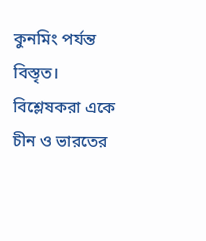কুনমিং পর্যন্ত বিস্তৃত। বিশ্লেষকরা একে চীন ও ভারতের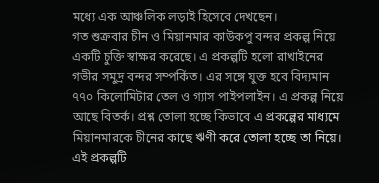মধ্যে এক আঞ্চলিক লড়াই হিসেবে দেখছেন।
গত শুক্রবার চীন ও মিয়ানমার কাউকপু বন্দর প্রকল্প নিয়ে একটি চুক্তি স্বাক্ষর করেছে। এ প্রকল্পটি হলো রাখাইনের গভীর সমুদ্র বন্দর সম্পর্কিত। এর সঙ্গে যুক্ত হবে বিদ্যমান ৭৭০ কিলোমিটার তেল ও গ্যাস পাইপলাইন। এ প্রকল্প নিয়ে আছে বিতর্ক। প্রশ্ন তোলা হচ্ছে কিভাবে এ প্রকল্পের মাধ্যমে মিয়ানমারকে চীনের কাছে ঋণী করে তোলা হচ্ছে তা নিয়ে। এই প্রকল্পটি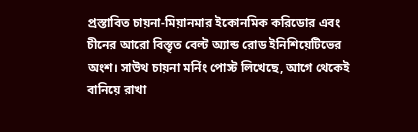প্রস্তাবিত চায়না-মিয়ানমার ইকোনমিক করিডোর এবং চীনের আরো বিস্তৃত বেল্ট অ্যান্ড রোড ইনিশিয়েটিভের অংশ। সাউথ চায়না মর্নিং পোস্ট লিখেছে, আগে থেকেই বানিয়ে রাখা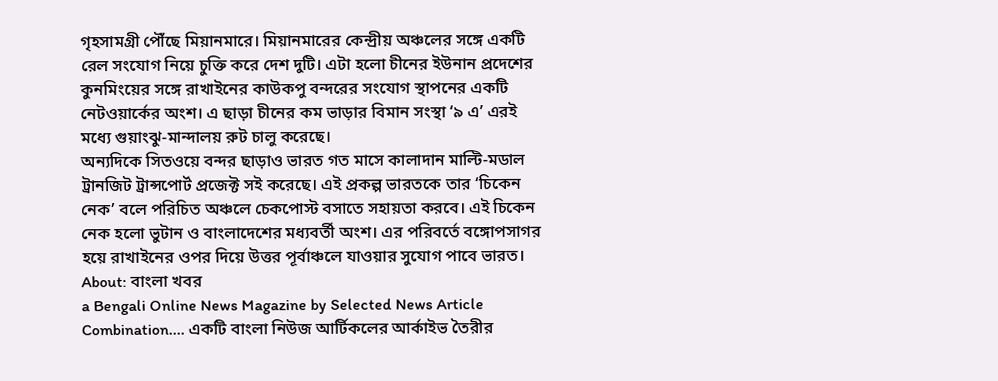গৃহসামগ্রী পৌঁছে মিয়ানমারে। মিয়ানমারের কেন্দ্রীয় অঞ্চলের সঙ্গে একটি রেল সংযোগ নিয়ে চুক্তি করে দেশ দুটি। এটা হলো চীনের ইউনান প্রদেশের কুনমিংয়ের সঙ্গে রাখাইনের কাউকপু বন্দরের সংযোগ স্থাপনের একটি নেটওয়ার্কের অংশ। এ ছাড়া চীনের কম ভাড়ার বিমান সংস্থা ‘৯ এ’ এরই মধ্যে গুয়াংঝু-মান্দালয় রুট চালু করেছে।
অন্যদিকে সিতওয়ে বন্দর ছাড়াও ভারত গত মাসে কালাদান মাল্টি-মডাল ট্রানজিট ট্রান্সপোর্ট প্রজেক্ট সই করেছে। এই প্রকল্প ভারতকে তার ‘চিকেন নেক’ বলে পরিচিত অঞ্চলে চেকপোস্ট বসাতে সহায়তা করবে। এই চিকেন নেক হলো ভুটান ও বাংলাদেশের মধ্যবর্তী অংশ। এর পরিবর্তে বঙ্গোপসাগর হয়ে রাখাইনের ওপর দিয়ে উত্তর পূর্বাঞ্চলে যাওয়ার সুযোগ পাবে ভারত।
About: বাংলা খবর
a Bengali Online News Magazine by Selected News Article Combination.... একটি বাংলা নিউজ আর্টিকলের আর্কাইভ তৈরীর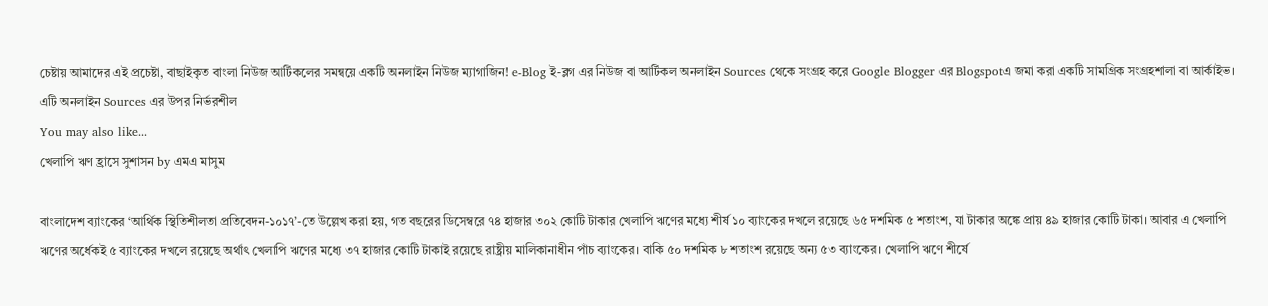চেষ্টায় আমাদের এই প্রচেষ্টা, বাছাইকৃত বাংলা নিউজ আর্টিকলের সমন্বয়ে একটি অনলাইন নিউজ ম্যাগাজিন! e-Blog ই-ব্লগ এর নিউজ বা আর্টিকল অনলাইন Sources থেকে সংগ্রহ করে Google Blogger এর Blogspotএ জমা করা একটি সামগ্রিক সংগ্রহশালা বা আর্কাইভ। এটি অনলাইন Sources এর উপর নির্ভরশীল
You may also like...
খেলাপি ঋণ হ্রাসে সুশাসন by এমএ মাসুম

বাংলাদেশ ব্যাংকের ‘আর্থিক স্থিতিশীলতা প্রতিবেদন-১০১৭’-তে উল্লেখ করা হয়, গত বছরের ডিসেম্বরে ৭৪ হাজার ৩০২ কোটি টাকার খেলাপি ঋণের মধ্যে শীর্ষ ১০ ব্যাংকের দখলে রয়েছে ৬৫ দশমিক ৫ শতাংশ, যা টাকার অঙ্কে প্রায় ৪৯ হাজার কোটি টাকা। আবার এ খেলাপি ঋণের অর্ধেকই ৫ ব্যাংকের দখলে রয়েছে অর্থাৎ খেলাপি ঋণের মধ্যে ৩৭ হাজার কোটি টাকাই রয়েছে রাষ্ট্রীয় মালিকানাধীন পাঁচ ব্যাংকের। বাকি ৫০ দশমিক ৮ শতাংশ রয়েছে অন্য ৫৩ ব্যাংকের। খেলাপি ঋণে শীর্ষে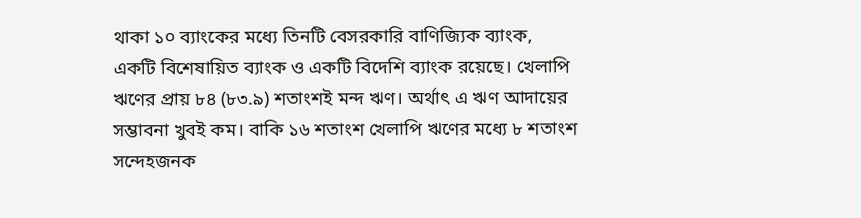থাকা ১০ ব্যাংকের মধ্যে তিনটি বেসরকারি বাণিজ্যিক ব্যাংক, একটি বিশেষায়িত ব্যাংক ও একটি বিদেশি ব্যাংক রয়েছে। খেলাপি ঋণের প্রায় ৮৪ (৮৩.৯) শতাংশই মন্দ ঋণ। অর্থাৎ এ ঋণ আদায়ের সম্ভাবনা খুবই কম। বাকি ১৬ শতাংশ খেলাপি ঋণের মধ্যে ৮ শতাংশ সন্দেহজনক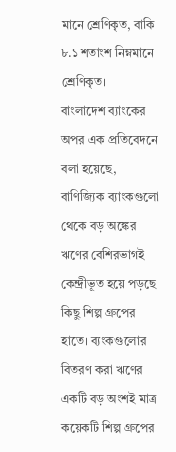মানে শ্রেণিকৃত, বাকি ৮.১ শতাংশ নিম্নমানে শ্রেণিকৃত।
বাংলাদেশ ব্যাংকের অপর এক প্রতিবেদনে বলা হয়েছে, বাণিজ্যিক ব্যাংকগুলো থেকে বড় অঙ্কের ঋণের বেশিরভাগই কেন্দ্রীভূত হয়ে পড়ছে কিছু শিল্প গ্রুপের হাতে। ব্যংকগুলোর বিতরণ করা ঋণের একটি বড় অংশই মাত্র কয়েকটি শিল্প গ্রুপের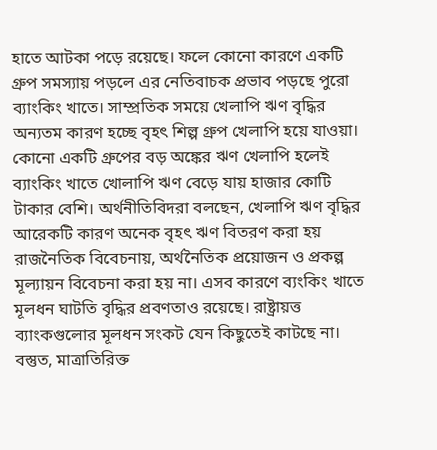হাতে আটকা পড়ে রয়েছে। ফলে কোনো কারণে একটি গ্রুপ সমস্যায় পড়লে এর নেতিবাচক প্রভাব পড়ছে পুরো ব্যাংকিং খাতে। সাম্প্রতিক সময়ে খেলাপি ঋণ বৃদ্ধির অন্যতম কারণ হচ্ছে বৃহৎ শিল্প গ্রুপ খেলাপি হয়ে যাওয়া। কোনো একটি গ্রুপের বড় অঙ্কের ঋণ খেলাপি হলেই ব্যাংকিং খাতে খোলাপি ঋণ বেড়ে যায় হাজার কোটি টাকার বেশি। অর্থনীতিবিদরা বলছেন, খেলাপি ঋণ বৃদ্ধির আরেকটি কারণ অনেক বৃহৎ ঋণ বিতরণ করা হয় রাজনৈতিক বিবেচনায়, অর্থনৈতিক প্রয়োজন ও প্রকল্প মূল্যায়ন বিবেচনা করা হয় না। এসব কারণে ব্যংকিং খাতে মূলধন ঘাটতি বৃদ্ধির প্রবণতাও রয়েছে। রাষ্ট্রায়ত্ত ব্যাংকগুলোর মূলধন সংকট যেন কিছুতেই কাটছে না। বস্তুত, মাত্রাতিরিক্ত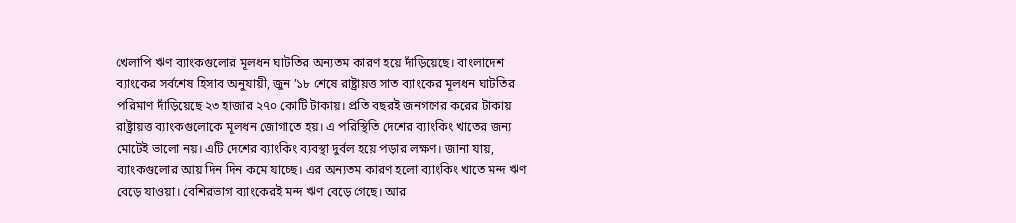খেলাপি ঋণ ব্যাংকগুলোর মূলধন ঘাটতির অন্যতম কারণ হয়ে দাঁড়িয়েছে। বাংলাদেশ ব্যাংকের সর্বশেষ হিসাব অনুযায়ী, জুন ’১৮ শেষে রাষ্ট্রায়ত্ত সাত ব্যাংকের মূলধন ঘাটতির পরিমাণ দাঁড়িয়েছে ২৩ হাজার ২৭০ কোটি টাকায়। প্রতি বছরই জনগণের করের টাকায় রাষ্ট্রায়ত্ত ব্যাংকগুলোকে মূলধন জোগাতে হয়। এ পরিস্থিতি দেশের ব্যাংকিং খাতের জন্য মোটেই ভালো নয়। এটি দেশের ব্যাংকিং ব্যবস্থা দুর্বল হয়ে পড়ার লক্ষণ। জানা যায়, ব্যাংকগুলোর আয় দিন দিন কমে যাচ্ছে। এর অন্যতম কারণ হলো ব্যাংকিং খাতে মন্দ ঋণ বেড়ে যাওয়া। বেশিরভাগ ব্যাংকেরই মন্দ ঋণ বেড়ে গেছে। আর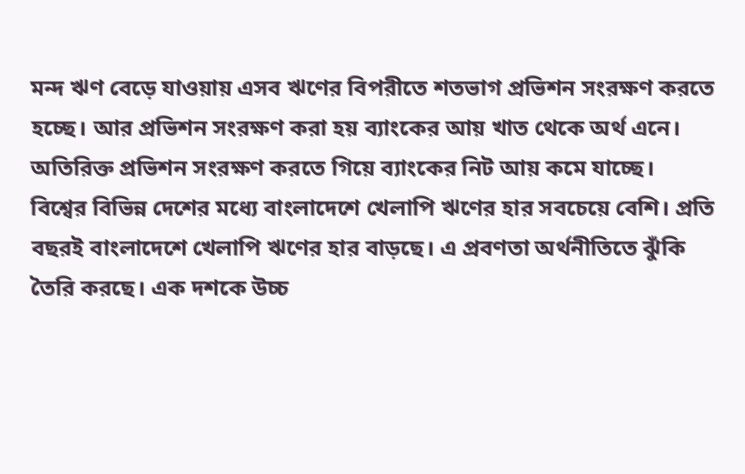মন্দ ঋণ বেড়ে যাওয়ায় এসব ঋণের বিপরীতে শতভাগ প্রভিশন সংরক্ষণ করতে হচ্ছে। আর প্রভিশন সংরক্ষণ করা হয় ব্যাংকের আয় খাত থেকে অর্থ এনে। অতিরিক্ত প্রভিশন সংরক্ষণ করতে গিয়ে ব্যাংকের নিট আয় কমে যাচ্ছে।
বিশ্বের বিভিন্ন দেশের মধ্যে বাংলাদেশে খেলাপি ঋণের হার সবচেয়ে বেশি। প্রতি বছরই বাংলাদেশে খেলাপি ঋণের হার বাড়ছে। এ প্রবণতা অর্থনীতিতে ঝুঁকি তৈরি করছে। এক দশকে উচ্চ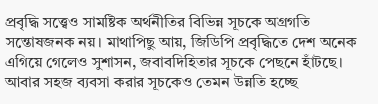প্রবৃদ্ধি সত্ত্বেও সামষ্টিক অর্থনীতির বিভিন্ন সূচকে অগ্রগতি সন্তোষজনক নয়। মাথাপিছু আয়, জিডিপি প্রবৃদ্ধিতে দেশ অনেক এগিয়ে গেলেও সুশাসন, জবাবদিহিতার সূচকে পেছনে হাঁটছে। আবার সহজ ব্যবসা করার সূচকেও তেমন উন্নতি হচ্ছে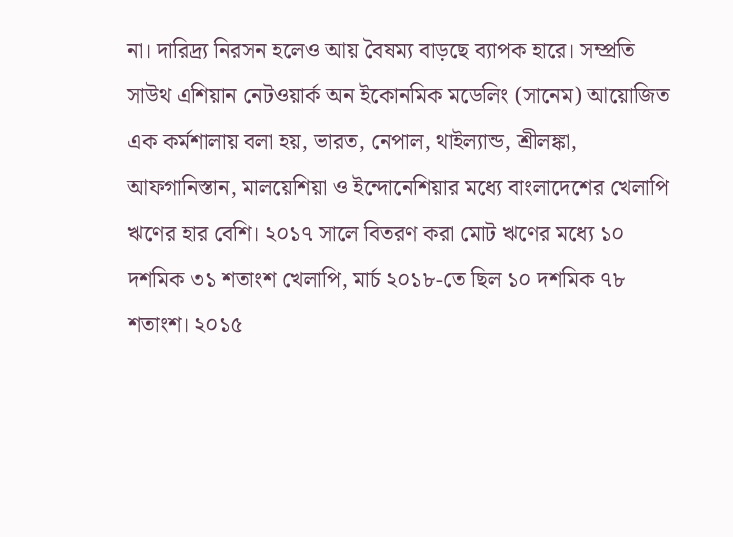না। দারিদ্র্য নিরসন হলেও আয় বৈষম্য বাড়ছে ব্যাপক হারে। সম্প্রতি সাউথ এশিয়ান নেটওয়ার্ক অন ইকোনমিক মডেলিং (সানেম) আয়োজিত এক কর্মশালায় বলা হয়, ভারত, নেপাল, থাইল্যান্ড, শ্রীলঙ্কা, আফগানিস্তান, মালয়েশিয়া ও ইন্দোনেশিয়ার মধ্যে বাংলাদেশের খেলাপি ঋণের হার বেশি। ২০১৭ সালে বিতরণ করা মোট ঋণের মধ্যে ১০ দশমিক ৩১ শতাংশ খেলাপি, মার্চ ২০১৮-তে ছিল ১০ দশমিক ৭৮ শতাংশ। ২০১৫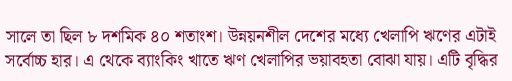সালে তা ছিল ৮ দশমিক ৪০ শতাংশ। উন্নয়নশীল দেশের মধ্যে খেলাপি ঋণের এটাই সর্বোচ্চ হার। এ থেকে ব্যাংকিং খাতে ঋণ খেলাপির ভয়াবহতা বোঝা যায়। এটি বৃদ্ধির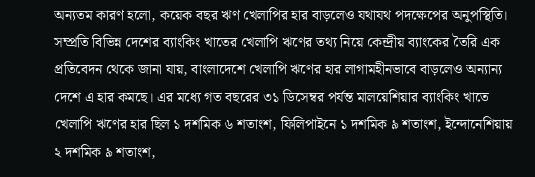অন্যতম কারণ হলো, কয়েক বছর ঋণ খেলাপির হার বাড়লেও যথাযথ পদক্ষেপের অনুপস্থিতি।
সম্প্রতি বিভিন্ন দেশের ব্যাংকিং খাতের খেলাপি ঋণের তথ্য নিয়ে কেন্দ্রীয় ব্যাংকের তৈরি এক প্রতিবেদন থেকে জানা যায়, বাংলাদেশে খেলাপি ঋণের হার লাগামহীনভাবে বাড়লেও অন্যান্য দেশে এ হার কমছে। এর মধ্যে গত বছরের ৩১ ডিসেম্বর পর্যন্ত মালয়েশিয়ার ব্যাংকিং খাতে খেলাপি ঋণের হার ছিল ১ দশমিক ৬ শতাংশ, ফিলিপাইনে ১ দশমিক ৯ শতাংশ, ইন্দোনেশিয়ায় ২ দশমিক ৯ শতাংশ,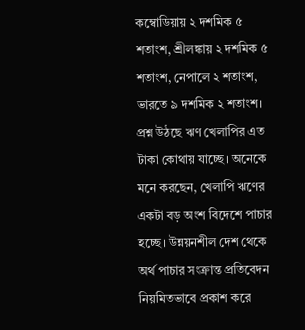কম্বোডিয়ায় ২ দশমিক ৫ শতাংশ, শ্রীলঙ্কায় ২ দশমিক ৫ শতাংশ, নেপালে ২ শতাংশ, ভারতে ৯ দশমিক ২ শতাংশ। প্রশ্ন উঠছে ঋণ খেলাপির এত টাকা কোথায় যাচ্ছে। অনেকে মনে করছেন, খেলাপি ঋণের একটা বড় অংশ বিদেশে পাচার হচ্ছে। উন্নয়নশীল দেশ থেকে অর্থ পাচার সংক্রান্ত প্রতিবেদন নিয়মিতভাবে প্রকাশ করে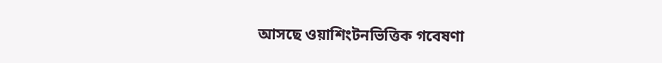আসছে ওয়াশিংটনভিত্তিক গবেষণা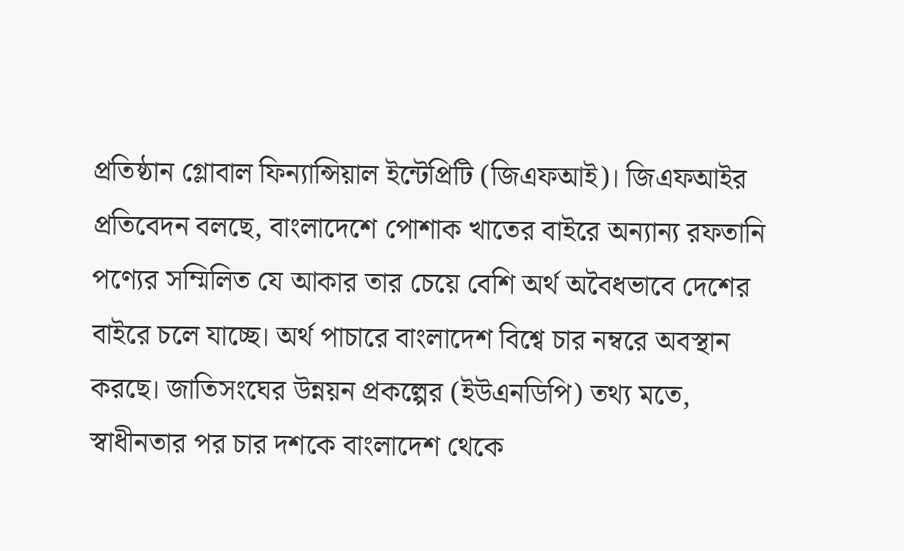প্রতিষ্ঠান গ্লোবাল ফিন্যান্সিয়াল ইন্টেপ্রিটি (জিএফআই)। জিএফআইর প্রতিবেদন বলছে, বাংলাদেশে পোশাক খাতের বাইরে অন্যান্য রফতানি পণ্যের সম্মিলিত যে আকার তার চেয়ে বেশি অর্থ অবৈধভাবে দেশের বাইরে চলে যাচ্ছে। অর্থ পাচারে বাংলাদেশ বিশ্বে চার নম্বরে অবস্থান করছে। জাতিসংঘের উন্নয়ন প্রকল্পের (ইউএনডিপি) তথ্য মতে, স্বাধীনতার পর চার দশকে বাংলাদেশ থেকে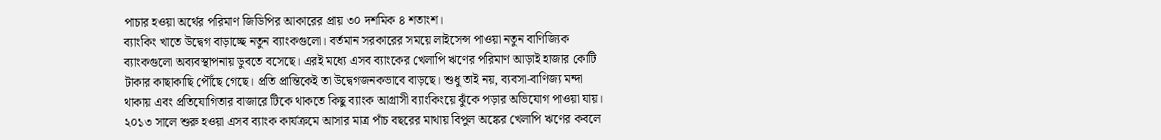পাচার হওয়া অর্থের পরিমাণ জিডিপির আকারের প্রায় ৩০ দশমিক ৪ শতাংশ।
ব্যাংকিং খাতে উদ্বেগ বাড়াচ্ছে নতুন ব্যাংকগুলো। বর্তমান সরকারের সময়ে লাইসেন্স পাওয়া নতুন বাণিজ্যিক ব্যাংকগুলো অব্যবস্থাপনায় ডুবতে বসেছে। এরই মধ্যে এসব ব্যাংকের খেলাপি ঋণের পরিমাণ আড়াই হাজার কোটি টাকার কাছাকাছি পৌঁছে গেছে। প্রতি প্রান্তিকেই তা উদ্বেগজনকভাবে বাড়ছে। শুধু তাই নয়, ব্যবসা-বাণিজ্য মন্দা থাকায় এবং প্রতিযোগিতার বাজারে টিকে থাকতে কিছু ব্যাংক আগ্রাসী ব্যাংকিংয়ে ঝুঁকে পড়ার অভিযোগ পাওয়া যায়। ২০১৩ সালে শুরু হওয়া এসব ব্যাংক কার্যক্রমে আসার মাত্র পাঁচ বছরের মাথায় বিপুল অঙ্কের খেলাপি ঋণের কবলে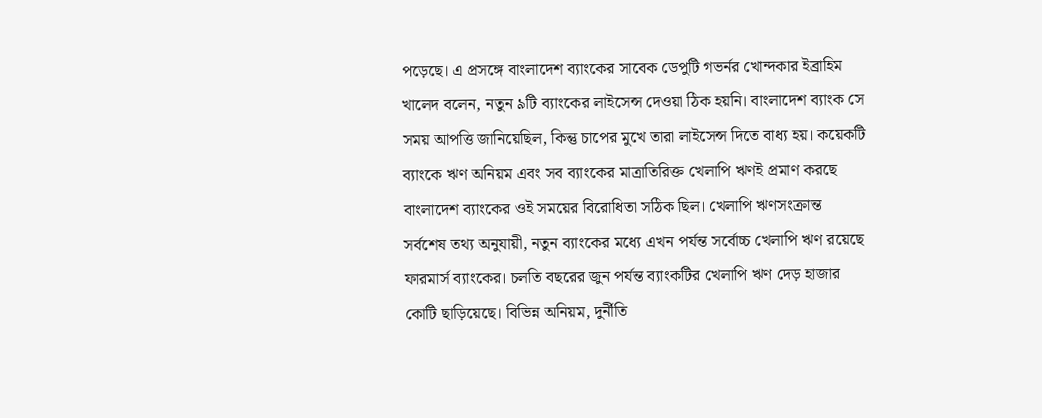পড়েছে। এ প্রসঙ্গে বাংলাদেশ ব্যাংকের সাবেক ডেপুটি গভর্নর খোন্দকার ইব্রাহিম খালেদ বলেন, নতুন ৯টি ব্যাংকের লাইসেন্স দেওয়া ঠিক হয়নি। বাংলাদেশ ব্যাংক সে সময় আপত্তি জানিয়েছিল, কিন্তু চাপের মুখে তারা লাইসেন্স দিতে বাধ্য হয়। কয়েকটি ব্যাংকে ঋণ অনিয়ম এবং সব ব্যাংকের মাত্রাতিরিক্ত খেলাপি ঋণই প্রমাণ করছে বাংলাদেশ ব্যাংকের ওই সময়ের বিরোধিতা সঠিক ছিল। খেলাপি ঋণসংক্রান্ত সর্বশেষ তথ্য অনুযায়ী, নতুন ব্যাংকের মধ্যে এখন পর্যন্ত সর্বোচ্চ খেলাপি ঋণ রয়েছে ফারমার্স ব্যাংকের। চলতি বছরের জুন পর্যন্ত ব্যাংকটির খেলাপি ঋণ দেড় হাজার কোটি ছাড়িয়েছে। বিভিন্ন অনিয়ম, দুর্নীতি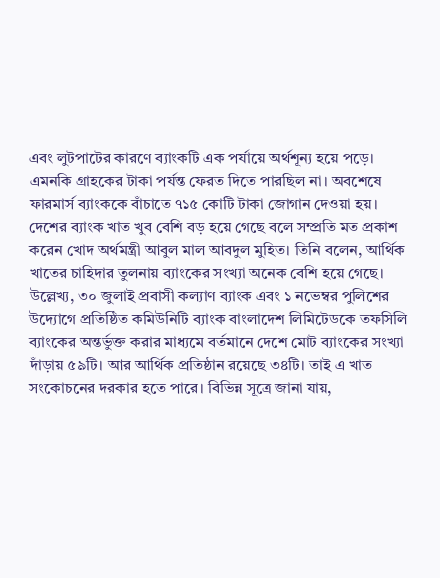এবং লুটপাটের কারণে ব্যাংকটি এক পর্যায়ে অর্থশূন্য হয়ে পড়ে। এমনকি গ্রাহকের টাকা পর্যন্ত ফেরত দিতে পারছিল না। অবশেষে ফারমার্স ব্যাংককে বাঁচাতে ৭১৫ কোটি টাকা জোগান দেওয়া হয়।
দেশের ব্যাংক খাত খুব বেশি বড় হয়ে গেছে বলে সম্প্রতি মত প্রকাশ করেন খোদ অর্থমন্ত্রী আবুল মাল আবদুল মুহিত। তিনি বলেন, আর্থিক খাতের চাহিদার তুলনায় ব্যাংকের সংখ্যা অনেক বেশি হয়ে গেছে। উল্লেখ্য, ৩০ জুলাই প্রবাসী কল্যাণ ব্যাংক এবং ১ নভেম্বর পুলিশের উদ্যোগে প্রতিষ্ঠিত কমিউনিটি ব্যাংক বাংলাদেশ লিমিটেডকে তফসিলি ব্যাংকের অন্তর্ভুক্ত করার মাধ্যমে বর্তমানে দেশে মোট ব্যাংকের সংখ্যা দাঁড়ায় ৫৯টি। আর আর্থিক প্রতিষ্ঠান রয়েছে ৩৪টি। তাই এ খাত সংকোচনের দরকার হতে পারে। বিভিন্ন সূত্রে জানা যায়,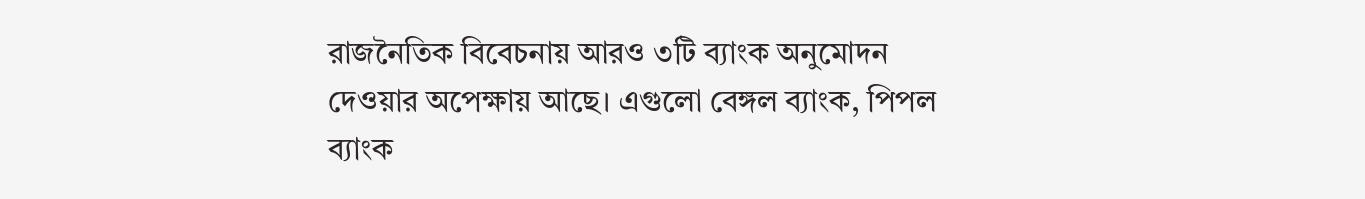রাজনৈতিক বিবেচনায় আরও ৩টি ব্যাংক অনুমোদন দেওয়ার অপেক্ষায় আছে। এগুলো বেঙ্গল ব্যাংক, পিপল ব্যাংক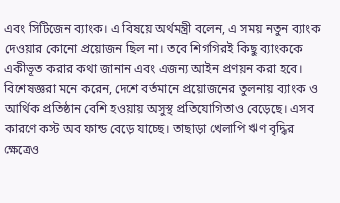এবং সিটিজেন ব্যাংক। এ বিষয়ে অর্থমন্ত্রী বলেন, এ সময় নতুন ব্যাংক দেওয়ার কোনো প্রয়োজন ছিল না। তবে শিগগিরই কিছু ব্যাংককে একীভূত করার কথা জানান এবং এজন্য আইন প্রণয়ন করা হবে। বিশেষজ্ঞরা মনে করেন, দেশে বর্তমানে প্রয়োজনের তুলনায় ব্যাংক ও আর্থিক প্রতিষ্ঠান বেশি হওয়ায় অসুস্থ প্রতিযোগিতাও বেড়েছে। এসব কারণে কস্ট অব ফান্ড বেড়ে যাচ্ছে। তাছাড়া খেলাপি ঋণ বৃদ্ধির ক্ষেত্রেও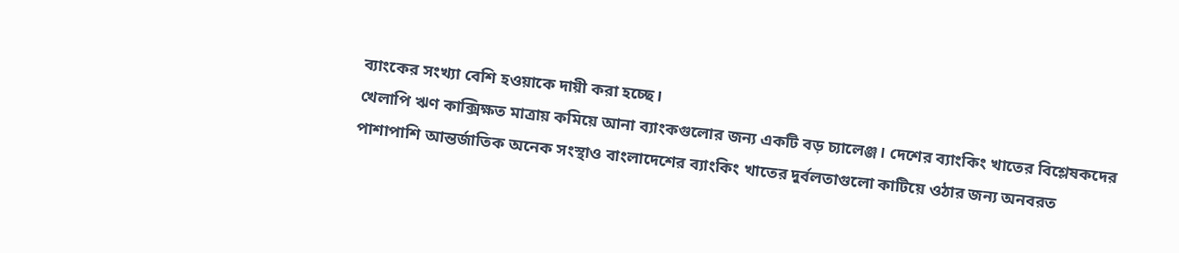ব্যাংকের সংখ্যা বেশি হওয়াকে দায়ী করা হচ্ছে।
খেলাপি ঋণ কাক্সিক্ষত মাত্রায় কমিয়ে আনা ব্যাংকগুলোর জন্য একটি বড় চ্যালেঞ্জ। দেশের ব্যাংকিং খাতের বিশ্লেষকদের পাশাপাশি আন্তর্জাতিক অনেক সংস্থাও বাংলাদেশের ব্যাংকিং খাতের দুর্বলতাগুলো কাটিয়ে ওঠার জন্য অনবরত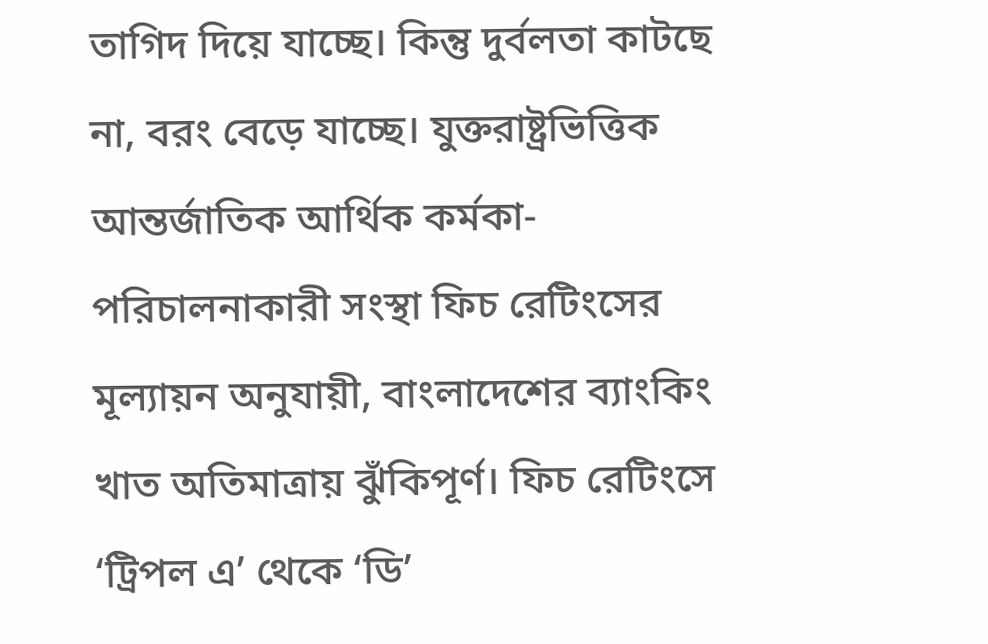তাগিদ দিয়ে যাচ্ছে। কিন্তু দুর্বলতা কাটছে না, বরং বেড়ে যাচ্ছে। যুক্তরাষ্ট্রভিত্তিক আন্তর্জাতিক আর্থিক কর্মকা- পরিচালনাকারী সংস্থা ফিচ রেটিংসের মূল্যায়ন অনুযায়ী, বাংলাদেশের ব্যাংকিং খাত অতিমাত্রায় ঝুঁকিপূর্ণ। ফিচ রেটিংসে ‘ট্রিপল এ’ থেকে ‘ডি’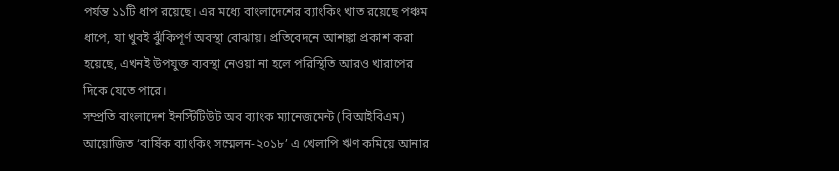পর্যন্ত ১১টি ধাপ রয়েছে। এর মধ্যে বাংলাদেশের ব্যাংকিং খাত রয়েছে পঞ্চম ধাপে, যা খুবই ঝুঁকিপূর্ণ অবস্থা বোঝায়। প্রতিবেদনে আশঙ্কা প্রকাশ করা হয়েছে, এখনই উপযুক্ত ব্যবস্থা নেওয়া না হলে পরিস্থিতি আরও খারাপের দিকে যেতে পারে।
সম্প্রতি বাংলাদেশ ইনস্টিটিউট অব ব্যাংক ম্যানেজমেন্ট (বিআইবিএম) আয়োজিত ‘বার্ষিক ব্যাংকিং সম্মেলন-২০১৮’ এ খেলাপি ঋণ কমিয়ে আনার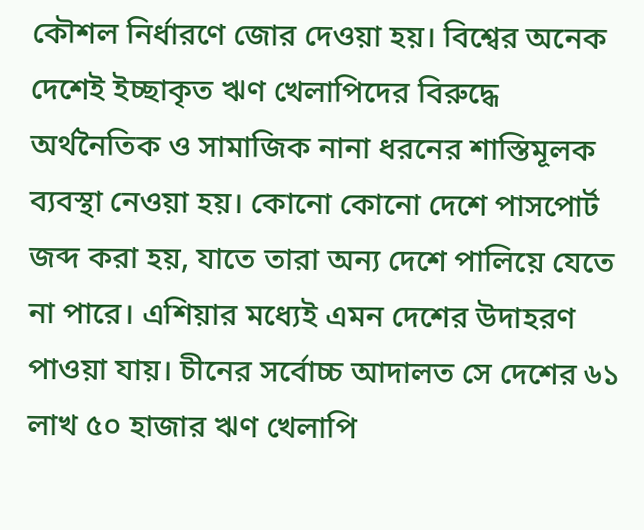কৌশল নির্ধারণে জোর দেওয়া হয়। বিশ্বের অনেক দেশেই ইচ্ছাকৃত ঋণ খেলাপিদের বিরুদ্ধে অর্থনৈতিক ও সামাজিক নানা ধরনের শাস্তিমূলক ব্যবস্থা নেওয়া হয়। কোনো কোনো দেশে পাসপোর্ট জব্দ করা হয়, যাতে তারা অন্য দেশে পালিয়ে যেতে না পারে। এশিয়ার মধ্যেই এমন দেশের উদাহরণ পাওয়া যায়। চীনের সর্বোচ্চ আদালত সে দেশের ৬১ লাখ ৫০ হাজার ঋণ খেলাপি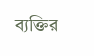ব্যক্তির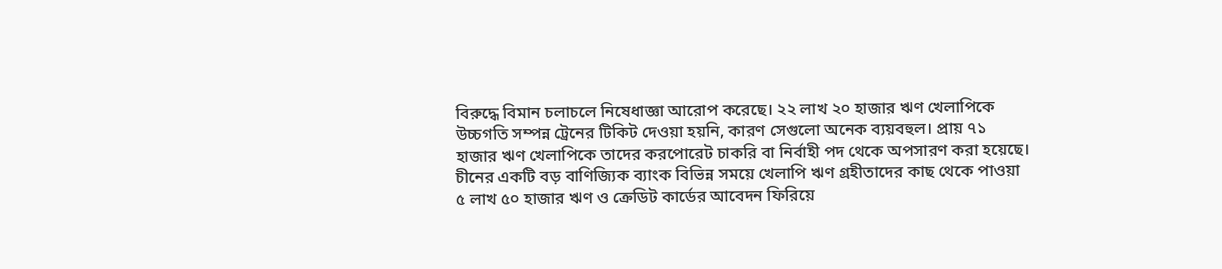বিরুদ্ধে বিমান চলাচলে নিষেধাজ্ঞা আরোপ করেছে। ২২ লাখ ২০ হাজার ঋণ খেলাপিকে উচ্চগতি সম্পন্ন ট্রেনের টিকিট দেওয়া হয়নি, কারণ সেগুলো অনেক ব্যয়বহুল। প্রায় ৭১ হাজার ঋণ খেলাপিকে তাদের করপোরেট চাকরি বা নির্বাহী পদ থেকে অপসারণ করা হয়েছে। চীনের একটি বড় বাণিজ্যিক ব্যাংক বিভিন্ন সময়ে খেলাপি ঋণ গ্রহীতাদের কাছ থেকে পাওয়া ৫ লাখ ৫০ হাজার ঋণ ও ক্রেডিট কার্ডের আবেদন ফিরিয়ে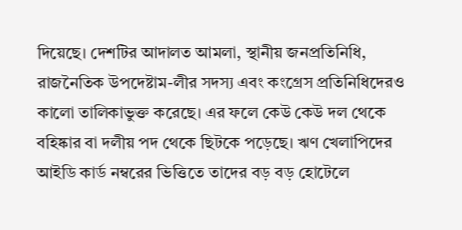দিয়েছে। দেশটির আদালত আমলা, স্থানীয় জনপ্রতিনিধি, রাজনৈতিক উপদেষ্টাম-লীর সদস্য এবং কংগ্রেস প্রতিনিধিদেরও কালো তালিকাভুক্ত করেছে। এর ফলে কেউ কেউ দল থেকে বহিষ্কার বা দলীয় পদ থেকে ছিটকে পড়েছে। ঋণ খেলাপিদের আইডি কার্ড নম্বরের ভিত্তিতে তাদের বড় বড় হোটেলে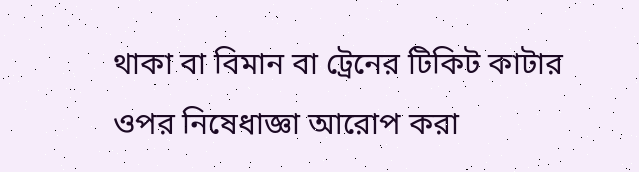থাকা বা বিমান বা ট্রেনের টিকিট কাটার ওপর নিষেধাজ্ঞা আরোপ করা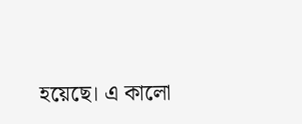হয়েছে। এ কালো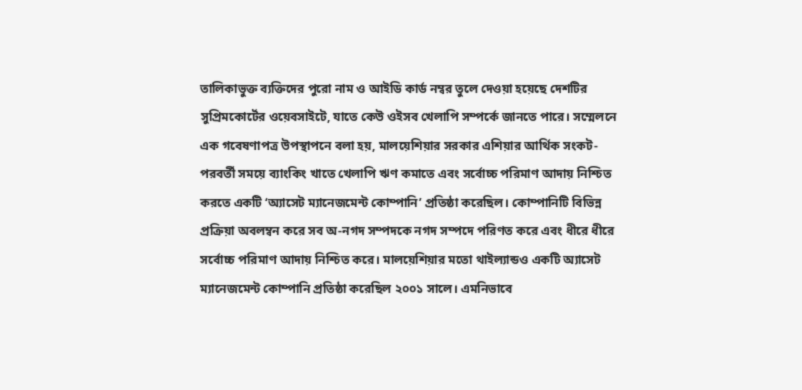তালিকাভুক্ত ব্যক্তিদের পুরো নাম ও আইডি কার্ড নম্বর তুলে দেওয়া হয়েছে দেশটির সুপ্রিমকোর্টের ওয়েবসাইটে, যাতে কেউ ওইসব খেলাপি সম্পর্কে জানতে পারে। সম্মেলনে এক গবেষণাপত্র উপস্থাপনে বলা হয়, মালয়েশিয়ার সরকার এশিয়ার আর্থিক সংকট-পরবর্তী সময়ে ব্যাংকিং খাতে খেলাপি ঋণ কমাতে এবং সর্বোচ্চ পরিমাণ আদায় নিশ্চিত করতে একটি ‘অ্যাসেট ম্যানেজমেন্ট কোম্পানি’ প্রতিষ্ঠা করেছিল। কোম্পানিটি বিভিন্ন প্রক্রিয়া অবলম্বন করে সব অ-নগদ সম্পদকে নগদ সম্পদে পরিণত করে এবং ধীরে ধীরে সর্বোচ্চ পরিমাণ আদায় নিশ্চিত করে। মালয়েশিয়ার মতো থাইল্যান্ডও একটি অ্যাসেট ম্যানেজমেন্ট কোম্পানি প্রতিষ্ঠা করেছিল ২০০১ সালে। এমনিভাবে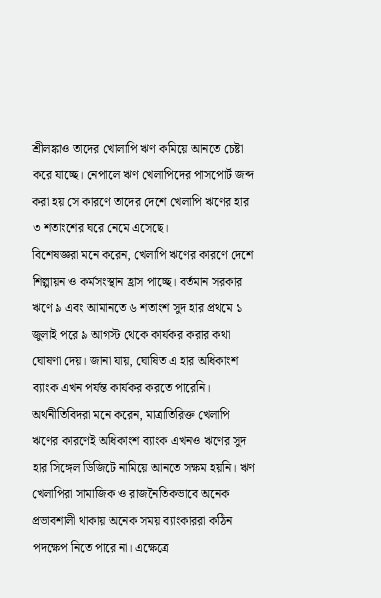শ্রীলঙ্কাও তাদের খোলাপি ঋণ কমিয়ে আনতে চেষ্টা করে যাচ্ছে। নেপালে ঋণ খেলাপিদের পাসপোর্ট জব্দ করা হয় সে কারণে তাদের দেশে খেলাপি ঋণের হার ৩ শতাংশের ঘরে নেমে এসেছে।
বিশেষজ্ঞরা মনে করেন, খেলাপি ঋণের কারণে দেশে শিল্পায়ন ও কর্মসংস্থান হ্রাস পাচ্ছে। বর্তমান সরকার ঋণে ৯ এবং আমানতে ৬ শতাংশ সুদ হার প্রথমে ১ জুলাই পরে ৯ আগস্ট থেকে কার্যকর করার কথা ঘোষণা দেয়। জানা যায়, ঘোষিত এ হার অধিকাংশ ব্যাংক এখন পর্যন্ত কার্যকর করতে পারেনি। অর্থনীতিবিদরা মনে করেন, মাত্রাতিরিক্ত খেলাপি ঋণের কারণেই অধিকাংশ ব্যাংক এখনও ঋণের সুদ হার সিঙ্গেল ডিজিটে নামিয়ে আনতে সক্ষম হয়নি। ঋণ খেলাপিরা সামাজিক ও রাজনৈতিকভাবে অনেক প্রভাবশালী থাকায় অনেক সময় ব্যাংকাররা কঠিন পদক্ষেপ নিতে পারে না। এক্ষেত্রে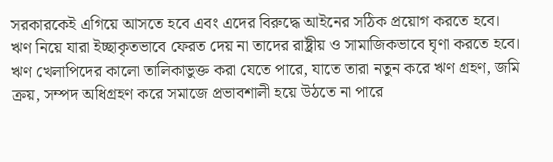সরকারকেই এগিয়ে আসতে হবে এবং এদের বিরুদ্ধে আইনের সঠিক প্রয়োগ করতে হবে। ঋণ নিয়ে যারা ইচ্ছাকৃতভাবে ফেরত দেয় না তাদের রাষ্ট্রীয় ও সামাজিকভাবে ঘৃণা করতে হবে। ঋণ খেলাপিদের কালো তালিকাভুক্ত করা যেতে পারে, যাতে তারা নতুন করে ঋণ গ্রহণ, জমি ক্রয়, সম্পদ অধিগ্রহণ করে সমাজে প্রভাবশালী হয়ে উঠতে না পারে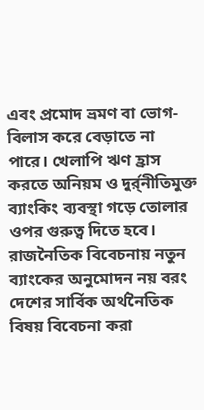এবং প্রমোদ ভ্রমণ বা ভোগ-বিলাস করে বেড়াতে না পারে। খেলাপি ঋণ হ্রাস করতে অনিয়ম ও দুর্র্নীতিমুক্ত ব্যাংকিং ব্যবস্থা গড়ে তোলার ওপর গুরুত্ব দিতে হবে। রাজনৈতিক বিবেচনায় নতুন ব্যাংকের অনুমোদন নয় বরং দেশের সার্বিক অর্থনৈতিক বিষয় বিবেচনা করা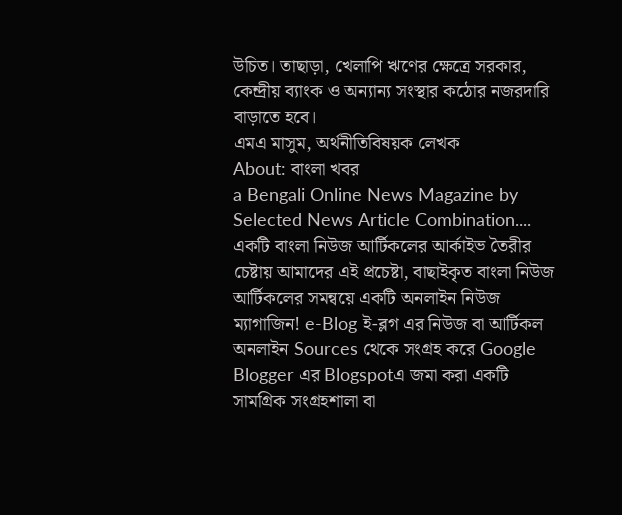উচিত। তাছাড়া, খেলাপি ঋণের ক্ষেত্রে সরকার, কেন্দ্রীয় ব্যাংক ও অন্যান্য সংস্থার কঠোর নজরদারি বাড়াতে হবে।
এমএ মাসুম, অর্থনীতিবিষয়ক লেখক
About: বাংলা খবর
a Bengali Online News Magazine by Selected News Article Combination.... একটি বাংলা নিউজ আর্টিকলের আর্কাইভ তৈরীর চেষ্টায় আমাদের এই প্রচেষ্টা, বাছাইকৃত বাংলা নিউজ আর্টিকলের সমন্বয়ে একটি অনলাইন নিউজ ম্যাগাজিন! e-Blog ই-ব্লগ এর নিউজ বা আর্টিকল অনলাইন Sources থেকে সংগ্রহ করে Google Blogger এর Blogspotএ জমা করা একটি সামগ্রিক সংগ্রহশালা বা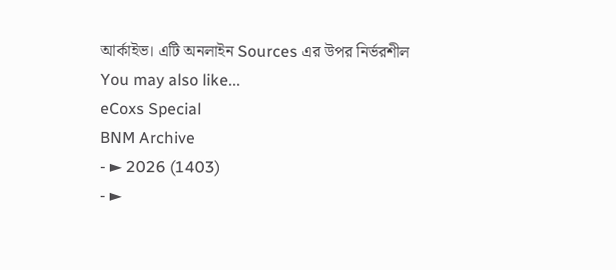আর্কাইভ। এটি অনলাইন Sources এর উপর নির্ভরশীল
You may also like...
eCoxs Special
BNM Archive
- ► 2026 (1403)
- ►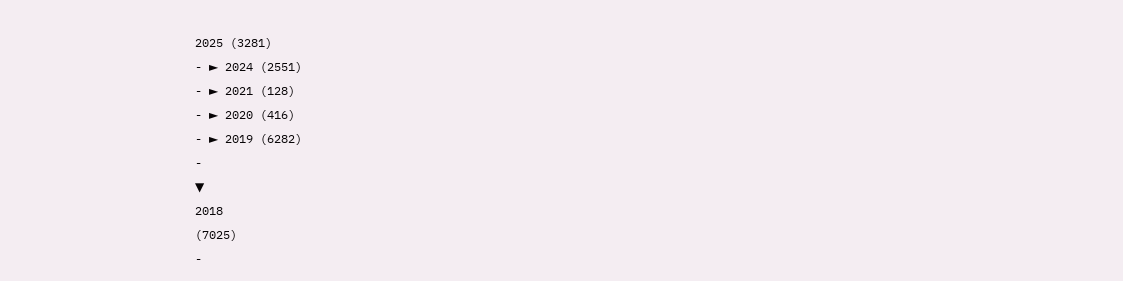2025 (3281)
- ► 2024 (2551)
- ► 2021 (128)
- ► 2020 (416)
- ► 2019 (6282)
-
▼
2018
(7025)
-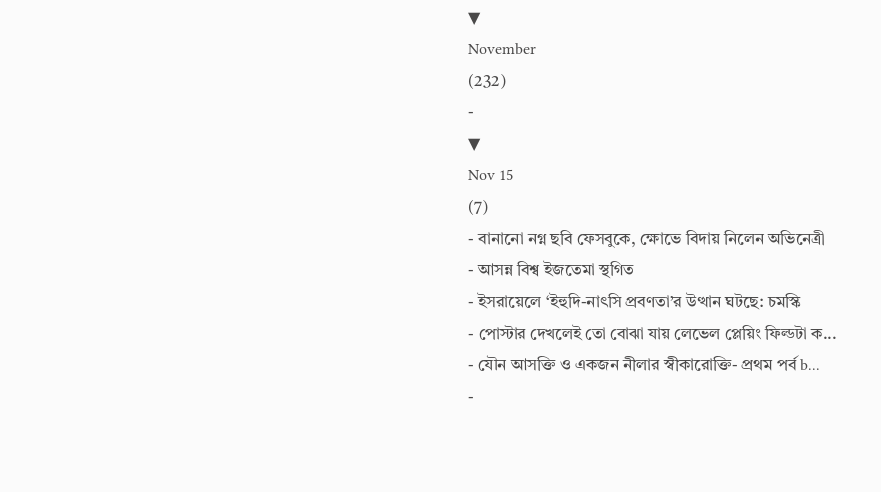▼
November
(232)
-
▼
Nov 15
(7)
- বানানো নগ্ন ছবি ফেসবুকে, ক্ষোভে বিদায় নিলেন অভিনেত্রী
- আসন্ন বিশ্ব ইজতেমা স্থগিত
- ইসরায়েলে ‘ইহুদি-নাৎসি প্রবণতা’র উত্থান ঘটছে: চমস্কি
- পোস্টার দেখলেই তো বোঝা যায় লেভেল প্লেয়িং ফিল্ডটা ক...
- যৌন আসক্তি ও একজন নীলার স্বীকারোক্তি- প্রথম পর্ব b...
-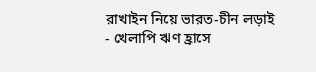রাখাইন নিয়ে ভারত-চীন লড়াই
- খেলাপি ঋণ হ্রাসে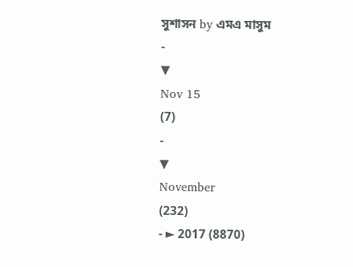সুশাসন by এমএ মাসুম
-
▼
Nov 15
(7)
-
▼
November
(232)
- ► 2017 (8870)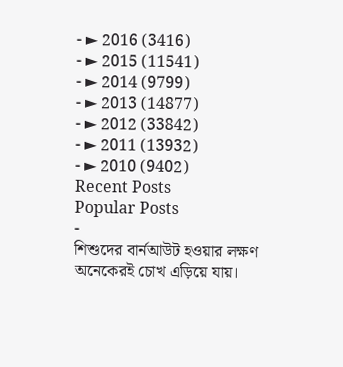- ► 2016 (3416)
- ► 2015 (11541)
- ► 2014 (9799)
- ► 2013 (14877)
- ► 2012 (33842)
- ► 2011 (13932)
- ► 2010 (9402)
Recent Posts
Popular Posts
-
শিশুদের বার্নআউট হওয়ার লক্ষণ অনেকেরই চোখ এড়িয়ে যায়।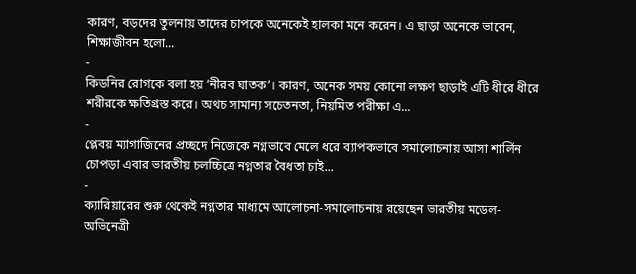কারণ, বড়দের তুলনায় তাদের চাপকে অনেকেই হালকা মনে করেন। এ ছাড়া অনেকে ভাবেন, শিক্ষাজীবন হলো...
-
কিডনির রোগকে বলা হয় ‘নীরব ঘাতক’। কারণ, অনেক সময় কোনো লক্ষণ ছাড়াই এটি ধীরে ধীরে শরীরকে ক্ষতিগ্রস্ত করে। অথচ সামান্য সচেতনতা, নিয়মিত পরীক্ষা এ...
-
প্লেবয় ম্যাগাজিনের প্রচ্ছদে নিজেকে নগ্নভাবে মেলে ধরে ব্যাপকভাবে সমালোচনায় আসা শার্লিন চোপড়া এবার ভারতীয় চলচ্চিত্রে নগ্নতার বৈধতা চাই...
-
ক্যারিয়ারের শুরু থেকেই নগ্নতার মাধ্যমে আলোচনা-সমালোচনায় রয়েছেন ভারতীয় মডেল-অভিনেত্রী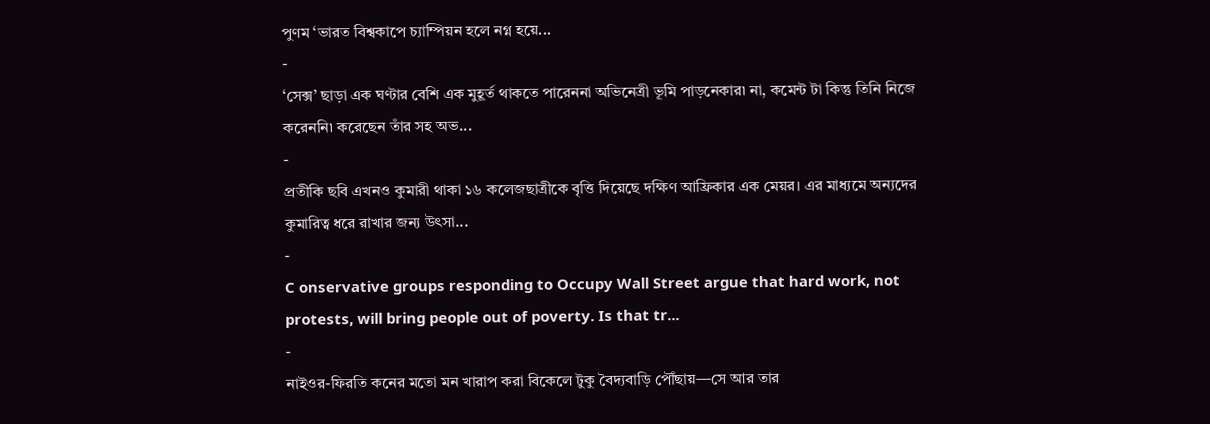পুণম ‘ভারত বিশ্বকাপে চ্যাম্পিয়ন হলে নগ্ন হয়ে...
-
‘সেক্স’ ছাড়া এক ঘণ্টার বেশি এক মুহূর্ত থাকতে পারেননা অভিনেত্রী ভূমি পাড়নেকার৷ না, কমেন্ট টা কিন্তু তিনি নিজে করেননি৷ করেছেন তাঁর সহ অভ...
-
প্রতীকি ছবি এখনও কুমারী থাকা ১৬ কলেজছাত্রীকে বৃত্তি দিয়েছে দক্ষিণ আফ্রিকার এক মেয়র। এর মাধ্যমে অন্যদের কুমারিত্ব ধরে রাখার জন্য উৎসা...
-
C onservative groups responding to Occupy Wall Street argue that hard work, not protests, will bring people out of poverty. Is that tr...
-
নাইওর-ফিরতি কনের মতো মন খারাপ করা বিকেলে টুকু বৈদ্যবাড়ি পৌঁছায়—সে আর তার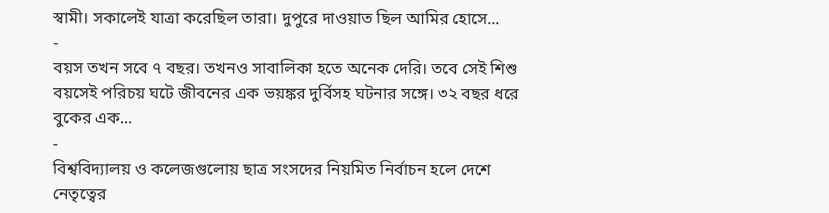স্বামী। সকালেই যাত্রা করেছিল তারা। দুপুরে দাওয়াত ছিল আমির হোসে...
-
বয়স তখন সবে ৭ বছর। তখনও সাবালিকা হতে অনেক দেরি। তবে সেই শিশু বয়সেই পরিচয় ঘটে জীবনের এক ভয়ঙ্কর দুর্বিসহ ঘটনার সঙ্গে। ৩২ বছর ধরে বুকের এক...
-
বিশ্ববিদ্যালয় ও কলেজগুলোয় ছাত্র সংসদের নিয়মিত নির্বাচন হলে দেশে নেতৃত্বের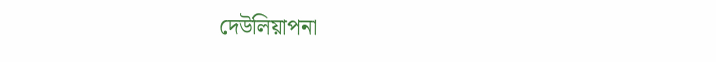দেউলিয়াপনা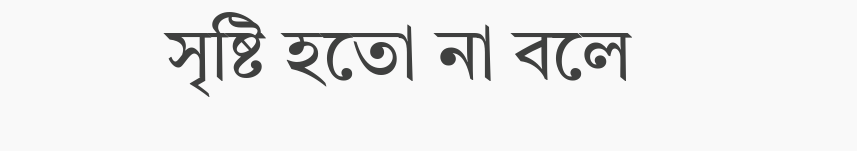সৃষ্টি হতো না বলে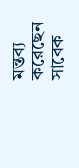মন্তব্য করেছেন সাবেক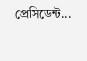প্রেসিডেন্ট...